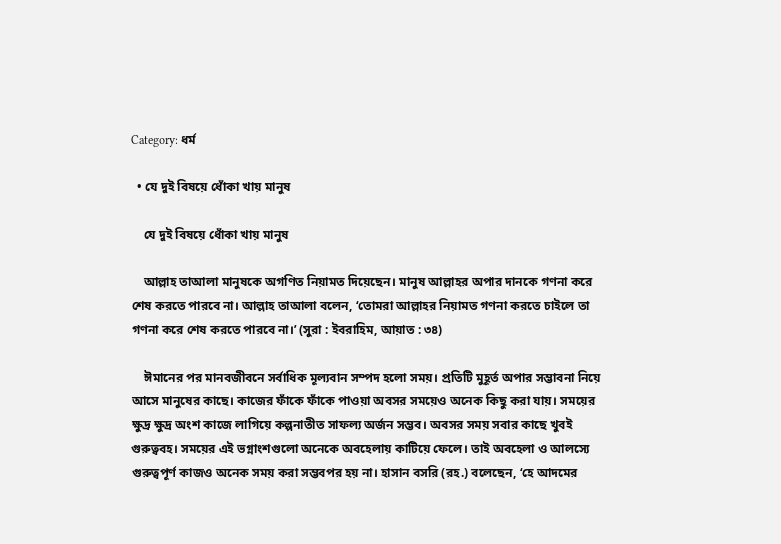Category: ধর্ম

  • যে দুই বিষয়ে ধোঁকা খায় মানুষ

    যে দুই বিষয়ে ধোঁকা খায় মানুষ

    আল্লাহ তাআলা মানুষকে অগণিত নিয়ামত দিয়েছেন। মানুষ আল্লাহর অপার দানকে গণনা করে শেষ করতে পারবে না। আল্লাহ তাআলা বলেন, ‘তোমরা আল্লাহর নিয়ামত গণনা করতে চাইলে তা গণনা করে শেষ করতে পারবে না।’ (সুরা : ইবরাহিম, আয়াত : ৩৪)

    ঈমানের পর মানবজীবনে সর্বাধিক মূল্যবান সম্পদ হলো সময়। প্রতিটি মুহূর্ত অপার সম্ভাবনা নিয়ে আসে মানুষের কাছে। কাজের ফাঁকে ফাঁকে পাওয়া অবসর সময়েও অনেক কিছু করা যায়। সময়ের ক্ষুদ্র ক্ষুদ্র অংশ কাজে লাগিয়ে কল্পনাতীত সাফল্য অর্জন সম্ভব। অবসর সময় সবার কাছে খুবই গুরুত্ববহ। সময়ের এই ভগ্নাংশগুলো অনেকে অবহেলায় কাটিয়ে ফেলে। তাই অবহেলা ও আলস্যে গুরুত্বপূর্ণ কাজও অনেক সময় করা সম্ভবপর হয় না। হাসান বসরি (রহ.) বলেছেন, ‘হে আদমের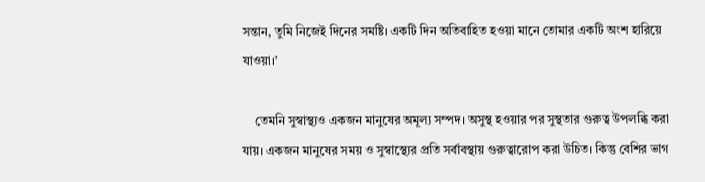সন্তান, তুমি নিজেই দিনের সমষ্টি। একটি দিন অতিবাহিত হওয়া মানে তোমার একটি অংশ হারিয়ে যাওয়া।’

    তেমনি সুস্বাস্থ্যও একজন মানুষের অমূল্য সম্পদ। অসুস্থ হওয়ার পর সুস্থতার গুরুত্ব উপলব্ধি করা যায়। একজন মানুষের সময় ও সুস্বাস্থ্যের প্রতি সর্বাবস্থায় গুরুত্বারোপ করা উচিত। কিন্তু বেশির ভাগ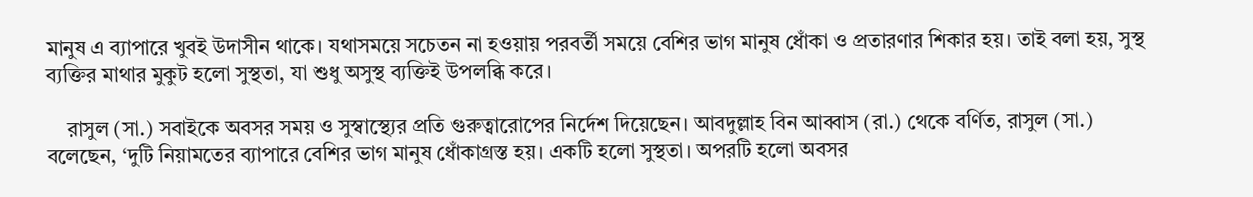মানুষ এ ব্যাপারে খুবই উদাসীন থাকে। যথাসময়ে সচেতন না হওয়ায় পরবর্তী সময়ে বেশির ভাগ মানুষ ধোঁকা ও প্রতারণার শিকার হয়। তাই বলা হয়, সুস্থ ব্যক্তির মাথার মুকুট হলো সুস্থতা, যা শুধু অসুস্থ ব্যক্তিই উপলব্ধি করে।

    রাসুল (সা.) সবাইকে অবসর সময় ও সুস্বাস্থ্যের প্রতি গুরুত্বারোপের নির্দেশ দিয়েছেন। আবদুল্লাহ বিন আব্বাস (রা.) থেকে বর্ণিত, রাসুল (সা.) বলেছেন, ‘দুটি নিয়ামতের ব্যাপারে বেশির ভাগ মানুষ ধোঁকাগ্রস্ত হয়। একটি হলো সুস্থতা। অপরটি হলো অবসর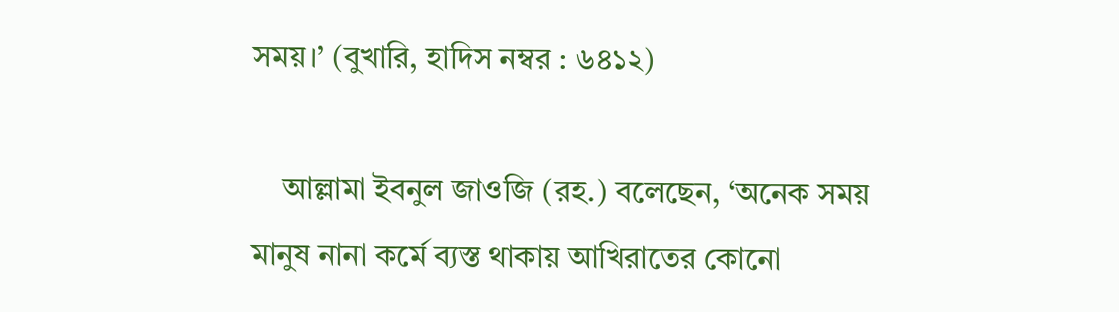সময়।’ (বুখারি, হাদিস নম্বর : ৬৪১২)

    আল্লামা ইবনুল জাওজি (রহ.) বলেছেন, ‘অনেক সময় মানুষ নানা কর্মে ব্যস্ত থাকায় আখিরাতের কোনো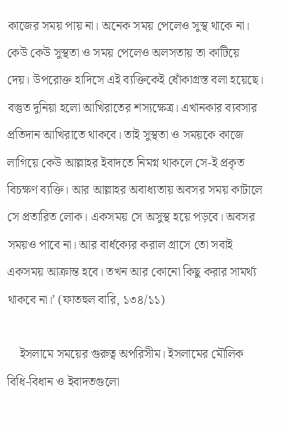কাজের সময় পায় না। অনেক সময় পেলেও সুস্থ থাকে না। কেউ কেউ সুস্থতা ও সময় পেলেও অলসতায় তা কাটিয়ে দেয়। উপরোক্ত হাদিসে এই ব্যক্তিকেই ধোঁকাগ্রস্ত বলা হয়েছে। বস্তুত দুনিয়া হলো আখিরাতের শস্যক্ষেত্র। এখানকার ব্যবসার প্রতিদান আখিরাতে থাকবে। তাই সুস্থতা ও সময়কে কাজে লাগিয়ে কেউ আল্লাহর ইবাদতে নিমগ্ন থাকলে সে-ই প্রকৃত বিচক্ষণ ব্যক্তি। আর আল্লাহর অবাধ্যতায় অবসর সময় কাটালে সে প্রতারিত লোক। একসময় সে অসুস্থ হয়ে পড়বে। অবসর সময়ও পাবে না। আর বার্ধক্যের করাল গ্রাসে তো সবাই একসময় আক্রান্ত হবে। তখন আর কোনো কিছু করার সামর্থ্য থাকবে না।’ (ফাতহুল বারি, ১৩৪/১১)

    ইসলামে সময়ের গুরুত্ব অপরিসীম। ইসলামের মৌলিক বিধি-বিধান ও ইবাদতগুলো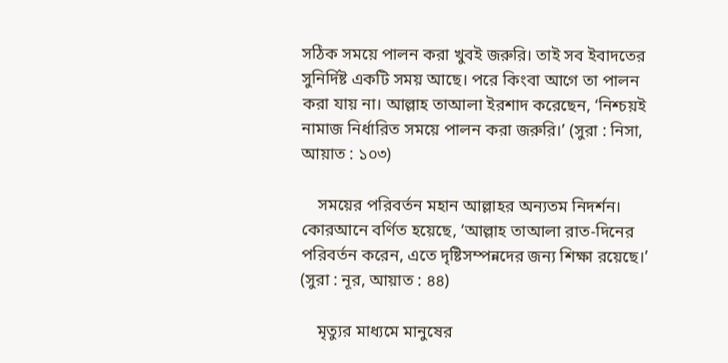সঠিক সময়ে পালন করা খুবই জরুরি। তাই সব ইবাদতের সুনির্দিষ্ট একটি সময় আছে। পরে কিংবা আগে তা পালন করা যায় না। আল্লাহ তাআলা ইরশাদ করেছেন, ‘নিশ্চয়ই নামাজ নির্ধারিত সময়ে পালন করা জরুরি।’ (সুরা : নিসা, আয়াত : ১০৩)

    সময়ের পরিবর্তন মহান আল্লাহর অন্যতম নিদর্শন। কোরআনে বর্ণিত হয়েছে, ‘আল্লাহ তাআলা রাত-দিনের পরিবর্তন করেন, এতে দৃষ্টিসম্পন্নদের জন্য শিক্ষা রয়েছে।’ (সুরা : নূর, আয়াত : ৪৪)

    মৃত্যুর মাধ্যমে মানুষের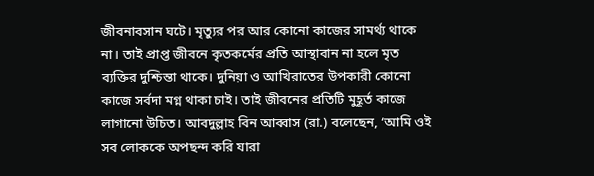জীবনাবসান ঘটে। মৃত্যুর পর আর কোনো কাজের সামর্থ্য থাকে না। তাই প্রাপ্ত জীবনে কৃতকর্মের প্রতি আস্থাবান না হলে মৃত ব্যক্তির দুশ্চিন্তা থাকে। দুনিয়া ও আখিরাতের উপকারী কোনো কাজে সর্বদা মগ্ন থাকা চাই। তাই জীবনের প্রতিটি মুহূর্ত কাজে লাগানো উচিত। আবদুল্লাহ বিন আব্বাস (রা.) বলেছেন, ‘আমি ওই সব লোককে অপছন্দ করি যারা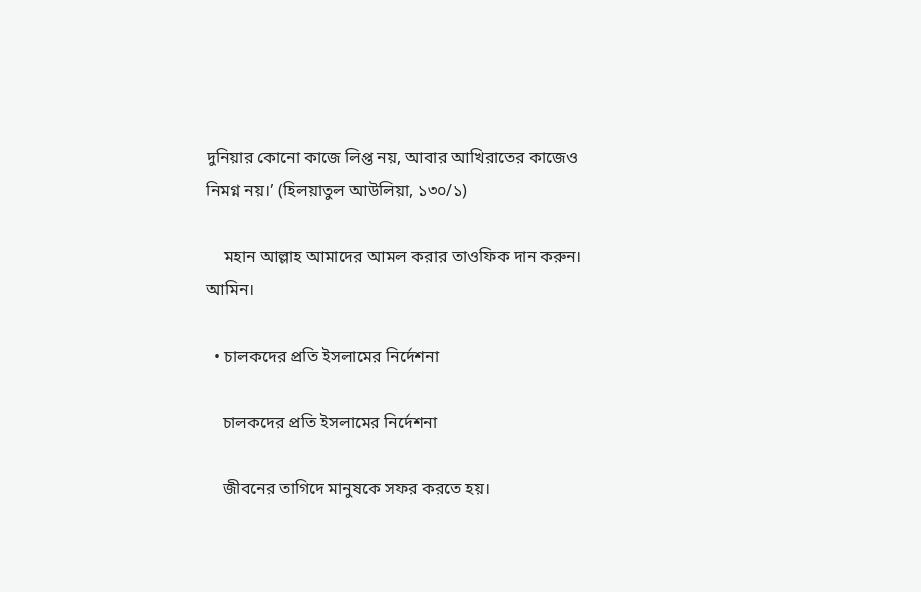দুনিয়ার কোনো কাজে লিপ্ত নয়, আবার আখিরাতের কাজেও নিমগ্ন নয়।’ (হিলয়াতুল আউলিয়া, ১৩০/১)

    মহান আল্লাহ আমাদের আমল করার তাওফিক দান করুন। আমিন।

  • চালকদের প্রতি ইসলামের নির্দেশনা

    চালকদের প্রতি ইসলামের নির্দেশনা

    জীবনের তাগিদে মানুষকে সফর করতে হয়।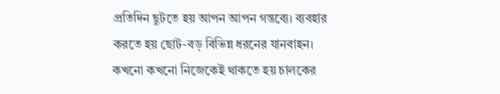প্রতিদিন ছুটতে হয় আপন আপন গন্তব্যে। ব্যবহার করতে হয় ছোট-বড় বিভিন্ন ধরনের যানবাহন। কখনো কখনো নিজেকেই থাকতে হয় চালকের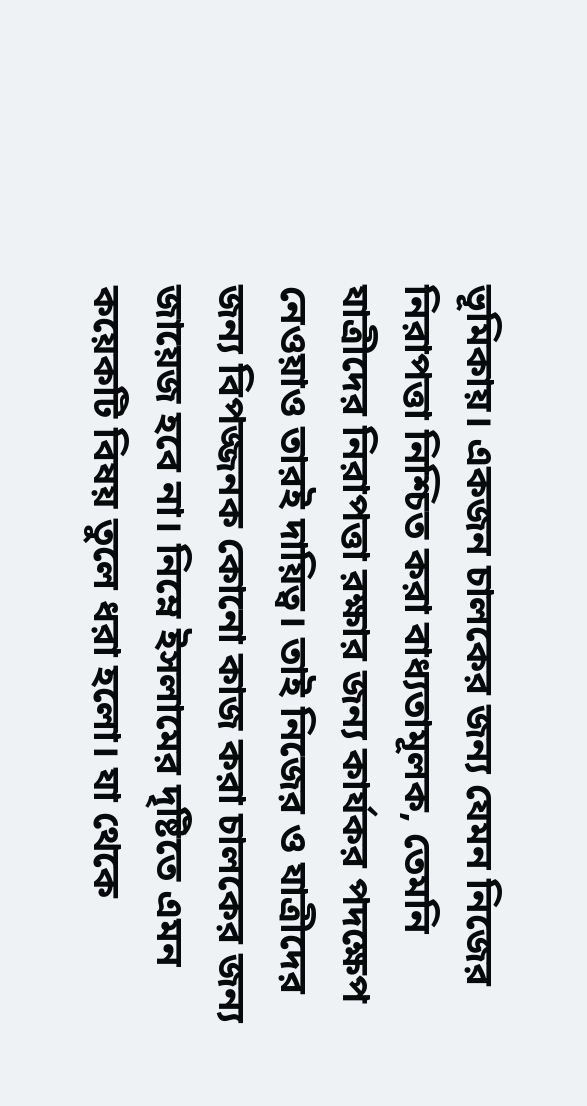ভূমিকায়। একজন চালকের জন্য যেমন নিজের নিরাপত্তা নিশ্চিত করা বাধ্যতামূলক, তেমনি যাত্রীদের নিরাপত্তা রক্ষার জন্য কার্যকর পদক্ষেপ নেওয়াও তারই দায়িত্ব। তাই নিজের ও যাত্রীদের জন্য বিপজ্জনক কোনো কাজ করা চালকের জন্য জায়েজ হবে না। নিম্নে ইসলামের দৃষ্টিতে এমন কয়েকটি বিষয় তুলে ধরা হলো। যা থেকে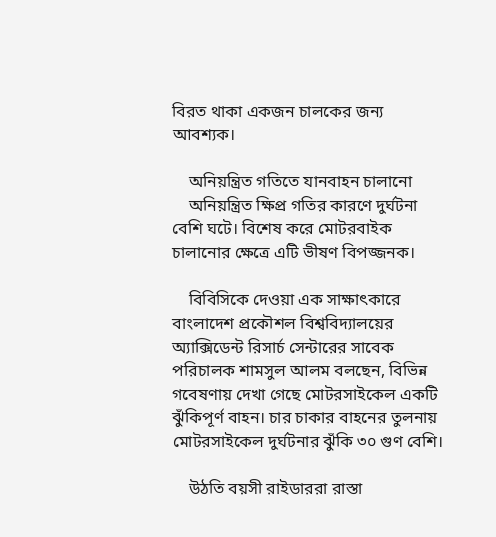বিরত থাকা একজন চালকের জন্য আবশ্যক।

    অনিয়ন্ত্রিত গতিতে যানবাহন চালানো
    অনিয়ন্ত্রিত ক্ষিপ্র গতির কারণে দুর্ঘটনা বেশি ঘটে। বিশেষ করে মোটরবাইক চালানোর ক্ষেত্রে এটি ভীষণ বিপজ্জনক।

    বিবিসিকে দেওয়া এক সাক্ষাৎকারে বাংলাদেশ প্রকৌশল বিশ্ববিদ্যালয়ের অ্যাক্সিডেন্ট রিসার্চ সেন্টারের সাবেক পরিচালক শামসুল আলম বলছেন, বিভিন্ন গবেষণায় দেখা গেছে মোটরসাইকেল একটি ঝুঁকিপূর্ণ বাহন। চার চাকার বাহনের তুলনায় মোটরসাইকেল দুর্ঘটনার ঝুঁকি ৩০ গুণ বেশি।

    উঠতি বয়সী রাইডাররা রাস্তা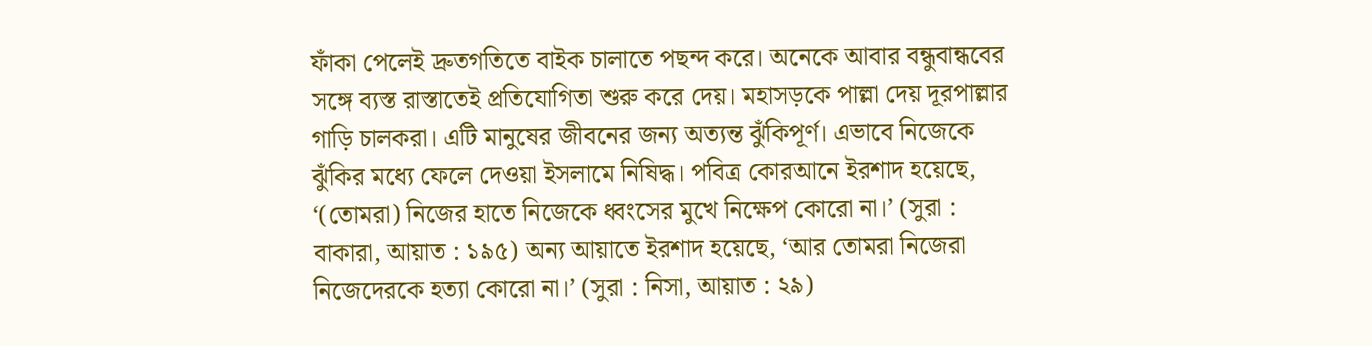ফাঁকা পেলেই দ্রুতগতিতে বাইক চালাতে পছন্দ করে। অনেকে আবার বন্ধুবান্ধবের সঙ্গে ব্যস্ত রাস্তাতেই প্রতিযোগিতা শুরু করে দেয়। মহাসড়কে পাল্লা দেয় দূরপাল্লার গাড়ি চালকরা। এটি মানুষের জীবনের জন্য অত্যন্ত ঝুঁকিপূর্ণ। এভাবে নিজেকে ঝুঁকির মধ্যে ফেলে দেওয়া ইসলামে নিষিদ্ধ। পবিত্র কোরআনে ইরশাদ হয়েছে, ‘(তোমরা) নিজের হাতে নিজেকে ধ্বংসের মুখে নিক্ষেপ কোরো না।’ (সুরা : বাকারা, আয়াত : ১৯৫) অন্য আয়াতে ইরশাদ হয়েছে, ‘আর তোমরা নিজেরা নিজেদেরকে হত্যা কোরো না।’ (সুরা : নিসা, আয়াত : ২৯)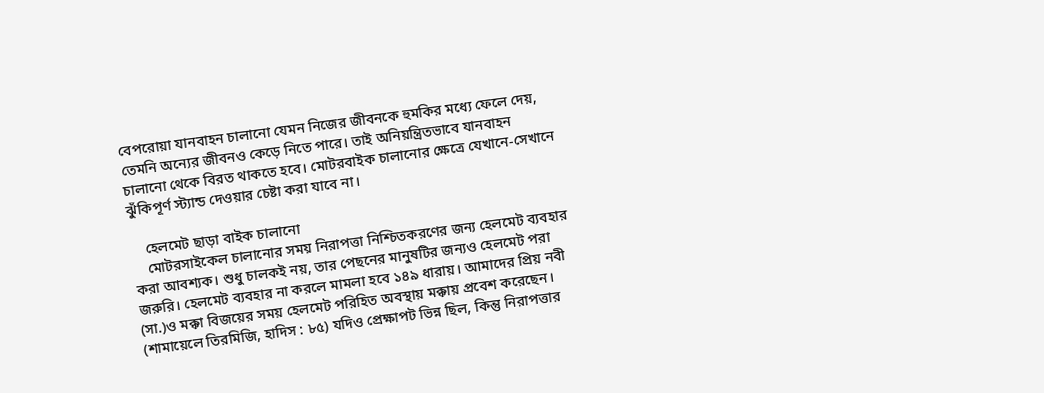বেপরোয়া যানবাহন চালানো যেমন নিজের জীবনকে হুমকির মধ্যে ফেলে দেয়, তেমনি অন্যের জীবনও কেড়ে নিতে পারে। তাই অনিয়ন্ত্রিতভাবে যানবাহন চালানো থেকে বিরত থাকতে হবে। মোটরবাইক চালানোর ক্ষেত্রে যেখানে-সেখানে ঝুঁকিপূর্ণ স্ট্যান্ড দেওয়ার চেষ্টা করা যাবে না।

    হেলমেট ছাড়া বাইক চালানো
    মোটরসাইকেল চালানোর সময় নিরাপত্তা নিশ্চিতকরণের জন্য হেলমেট ব্যবহার করা আবশ্যক। শুধু চালকই নয়, তার পেছনের মানুষটির জন্যও হেলমেট পরা জরুরি। হেলমেট ব্যবহার না করলে মামলা হবে ১৪৯ ধারায়। আমাদের প্রিয় নবী (সা.)ও মক্কা বিজয়ের সময় হেলমেট পরিহিত অবস্থায় মক্কায় প্রবেশ করেছেন। (শামায়েলে তিরমিজি, হাদিস : ৮৫) যদিও প্রেক্ষাপট ভিন্ন ছিল, কিন্তু নিরাপত্তার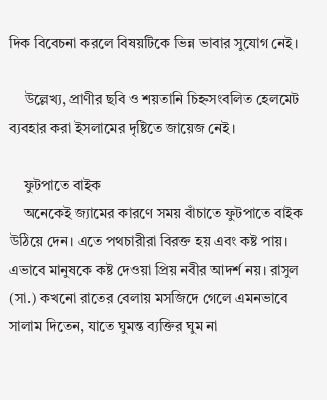দিক বিবেচনা করলে বিষয়টিকে ভিন্ন ভাবার সুযোগ নেই।

    উল্লেখ্য, প্রাণীর ছবি ও শয়তানি চিহ্নসংবলিত হেলমেট ব্যবহার করা ইসলামের দৃষ্টিতে জায়েজ নেই।

    ফুটপাতে বাইক
    অনেকেই জ্যামের কারণে সময় বাঁচাতে ফুটপাতে বাইক উঠিয়ে দেন। এতে পথচারীরা বিরক্ত হয় এবং কষ্ট পায়। এভাবে মানুষকে কষ্ট দেওয়া প্রিয় নবীর আদর্শ নয়। রাসুল (সা.) কখনো রাতের বেলায় মসজিদে গেলে এমনভাবে সালাম দিতেন, যাতে ঘুমন্ত ব্যক্তির ঘুম না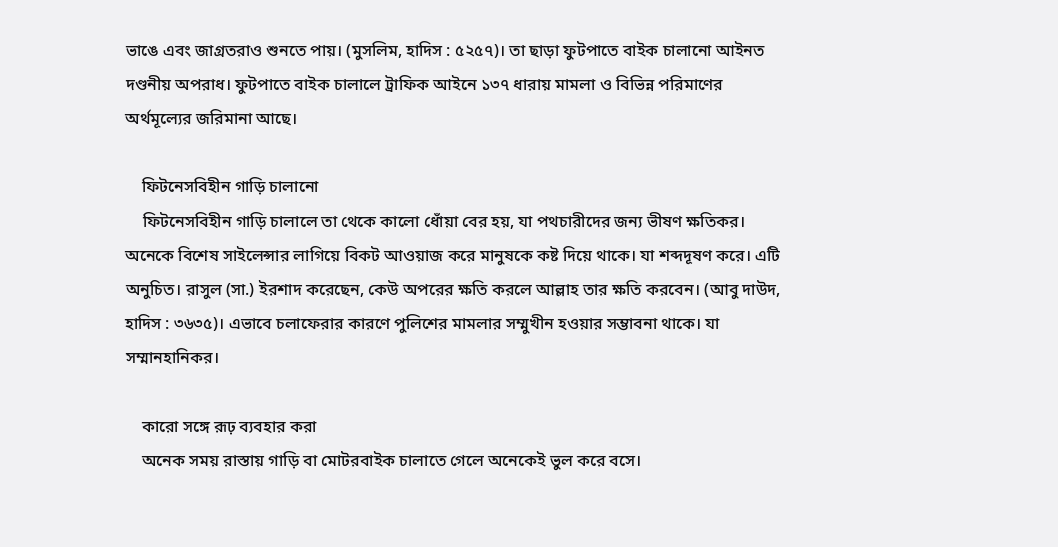ভাঙে এবং জাগ্রতরাও শুনতে পায়। (মুসলিম, হাদিস : ৫২৫৭)। তা ছাড়া ফুটপাতে বাইক চালানো আইনত দণ্ডনীয় অপরাধ। ফুটপাতে বাইক চালালে ট্রাফিক আইনে ১৩৭ ধারায় মামলা ও বিভিন্ন পরিমাণের অর্থমূল্যের জরিমানা আছে।

    ফিটনেসবিহীন গাড়ি চালানো
    ফিটনেসবিহীন গাড়ি চালালে তা থেকে কালো ধোঁয়া বের হয়, যা পথচারীদের জন্য ভীষণ ক্ষতিকর। অনেকে বিশেষ সাইলেন্সার লাগিয়ে বিকট আওয়াজ করে মানুষকে কষ্ট দিয়ে থাকে। যা শব্দদূষণ করে। এটি অনুচিত। রাসুল (সা.) ইরশাদ করেছেন, কেউ অপরের ক্ষতি করলে আল্লাহ তার ক্ষতি করবেন। (আবু দাউদ, হাদিস : ৩৬৩৫)। এভাবে চলাফেরার কারণে পুলিশের মামলার সম্মুখীন হওয়ার সম্ভাবনা থাকে। যা সম্মানহানিকর।

    কারো সঙ্গে রূঢ় ব্যবহার করা
    অনেক সময় রাস্তায় গাড়ি বা মোটরবাইক চালাতে গেলে অনেকেই ভুল করে বসে।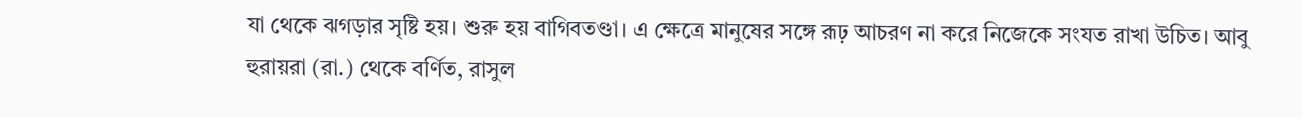যা থেকে ঝগড়ার সৃষ্টি হয়। শুরু হয় বাগিবতণ্ডা। এ ক্ষেত্রে মানুষের সঙ্গে রূঢ় আচরণ না করে নিজেকে সংযত রাখা উচিত। আবু হুরায়রা (রা.) থেকে বর্ণিত, রাসুল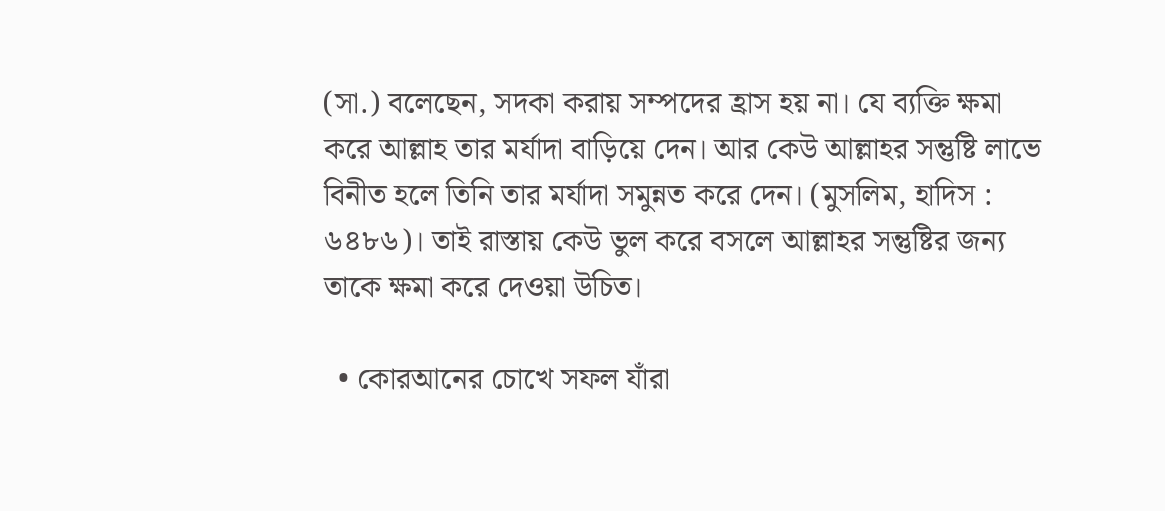(সা.) বলেছেন, সদকা করায় সম্পদের হ্রাস হয় না। যে ব্যক্তি ক্ষমা করে আল্লাহ তার মর্যাদা বাড়িয়ে দেন। আর কেউ আল্লাহর সন্তুষ্টি লাভে বিনীত হলে তিনি তার মর্যাদা সমুন্নত করে দেন। (মুসলিম, হাদিস : ৬৪৮৬)। তাই রাস্তায় কেউ ভুল করে বসলে আল্লাহর সন্তুষ্টির জন্য তাকে ক্ষমা করে দেওয়া উচিত।

  • কোরআনের চোখে সফল যাঁরা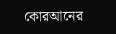কোরআনের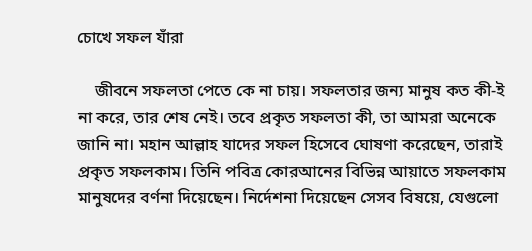চোখে সফল যাঁরা

    জীবনে সফলতা পেতে কে না চায়। সফলতার জন্য মানুষ কত কী-ই না করে, তার শেষ নেই। তবে প্রকৃত সফলতা কী, তা আমরা অনেকে জানি না। মহান আল্লাহ যাদের সফল হিসেবে ঘোষণা করেছেন, তারাই প্রকৃত সফলকাম। তিনি পবিত্র কোরআনের বিভিন্ন আয়াতে সফলকাম মানুষদের বর্ণনা দিয়েছেন। নির্দেশনা দিয়েছেন সেসব বিষয়ে, যেগুলো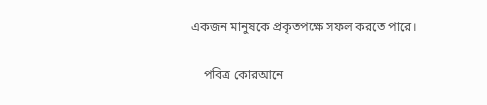একজন মানুষকে প্রকৃতপক্ষে সফল করতে পারে।

    পবিত্র কোরআনে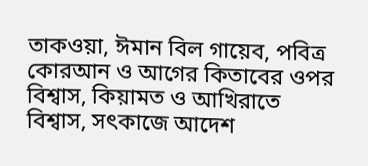তাকওয়া, ঈমান বিল গায়েব, পবিত্র কোরআন ও আগের কিতাবের ওপর বিশ্বাস, কিয়ামত ও আখিরাতে বিশ্বাস, সৎকাজে আদেশ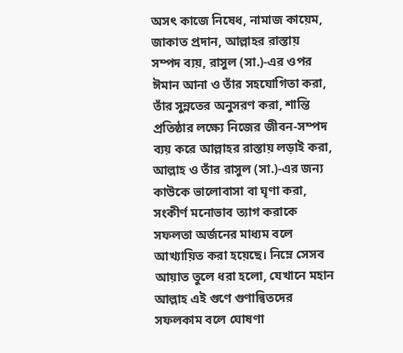অসৎ কাজে নিষেধ, নামাজ কায়েম, জাকাত প্রদান, আল্লাহর রাস্তায় সম্পদ ব্যয়, রাসুল (সা.)-এর ওপর ঈমান আনা ও তাঁর সহযোগিতা করা, তাঁর সুন্নতের অনুসরণ করা, শান্তি প্রতিষ্ঠার লক্ষ্যে নিজের জীবন-সম্পদ ব্যয় করে আল্লাহর রাস্তায় লড়াই করা, আল্লাহ ও তাঁর রাসুল (সা.)-এর জন্য কাউকে ভালোবাসা বা ঘৃণা করা, সংকীর্ণ মনোভাব ত্যাগ করাকে সফলতা অর্জনের মাধ্যম বলে আখ্যায়িত করা হয়েছে। নিম্নে সেসব আয়াত তুলে ধরা হলো, যেখানে মহান আল্লাহ এই গুণে গুণান্বিতদের সফলকাম বলে ঘোষণা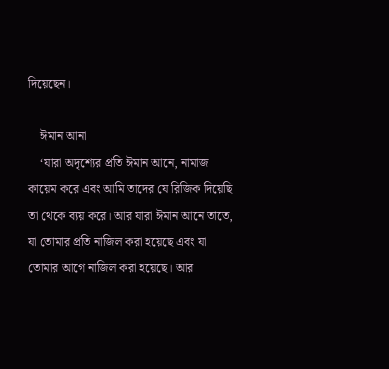দিয়েছেন।

    ঈমান আনা
    ‘যারা অদৃশ্যের প্রতি ঈমান আনে, নামাজ কায়েম করে এবং আমি তাদের যে রিজিক দিয়েছি তা থেকে ব্যয় করে। আর যারা ঈমান আনে তাতে, যা তোমার প্রতি নাজিল করা হয়েছে এবং যা তোমার আগে নাজিল করা হয়েছে। আর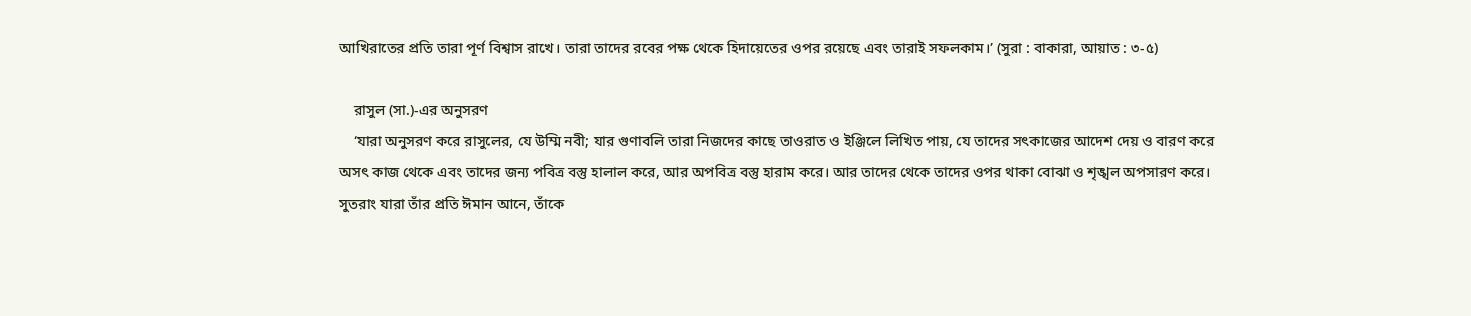আখিরাতের প্রতি তারা পূর্ণ বিশ্বাস রাখে। তারা তাদের রবের পক্ষ থেকে হিদায়েতের ওপর রয়েছে এবং তারাই সফলকাম।’ (সুরা : বাকারা, আয়াত : ৩-৫)

    রাসুল (সা.)-এর অনুসরণ
    ‘যারা অনুসরণ করে রাসুলের, যে উম্মি নবী; যার গুণাবলি তারা নিজদের কাছে তাওরাত ও ইঞ্জিলে লিখিত পায়, যে তাদের সৎকাজের আদেশ দেয় ও বারণ করে অসৎ কাজ থেকে এবং তাদের জন্য পবিত্র বস্তু হালাল করে, আর অপবিত্র বস্তু হারাম করে। আর তাদের থেকে তাদের ওপর থাকা বোঝা ও শৃঙ্খল অপসারণ করে। সুতরাং যারা তাঁর প্রতি ঈমান আনে, তাঁকে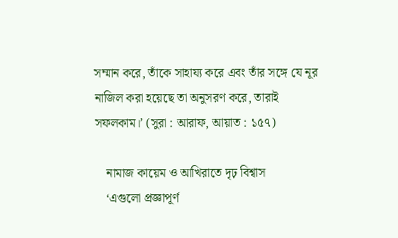সম্মান করে, তাঁকে সাহায্য করে এবং তাঁর সঙ্গে যে নূর নাজিল করা হয়েছে তা অনুসরণ করে, তারাই সফলকাম।’ (সুরা : আরাফ, আয়াত : ১৫৭)

    নামাজ কায়েম ও আখিরাতে দৃঢ় বিশ্বাস
    ‘এগুলো প্রজ্ঞাপূর্ণ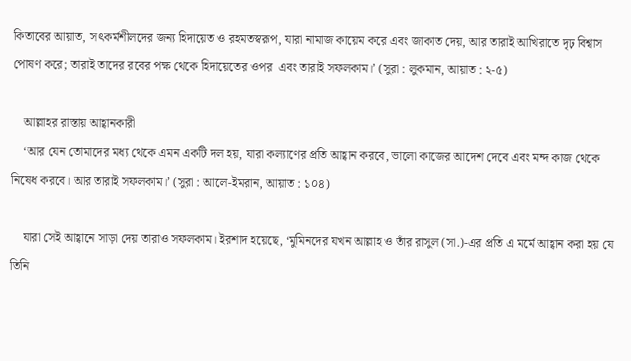কিতাবের আয়াত, সৎকর্মশীলদের জন্য হিদায়েত ও রহমতস্বরূপ, যারা নামাজ কায়েম করে এবং জাকাত দেয়, আর তারাই আখিরাতে দৃঢ় বিশ্বাস পোষণ করে; তারাই তাদের রবের পক্ষ থেকে হিদায়েতের ওপর  এবং তারাই সফলকাম।’ (সুরা : লুকমান, আয়াত : ২-৫)

    আল্লাহর রাস্তায় আহ্বানকারী
    ‘আর যেন তোমাদের মধ্য থেকে এমন একটি দল হয়, যারা কল্যাণের প্রতি আহ্বান করবে, ভালো কাজের আদেশ দেবে এবং মন্দ কাজ থেকে নিষেধ করবে। আর তারাই সফলকাম।’ (সুরা : আলে-ইমরান, আয়াত : ১০৪)

    যারা সেই আহ্বানে সাড়া দেয় তারাও সফলকাম। ইরশাদ হয়েছে, ‘মুমিনদের যখন আল্লাহ ও তাঁর রাসুল (সা.)-এর প্রতি এ মর্মে আহ্বান করা হয় যে তিনি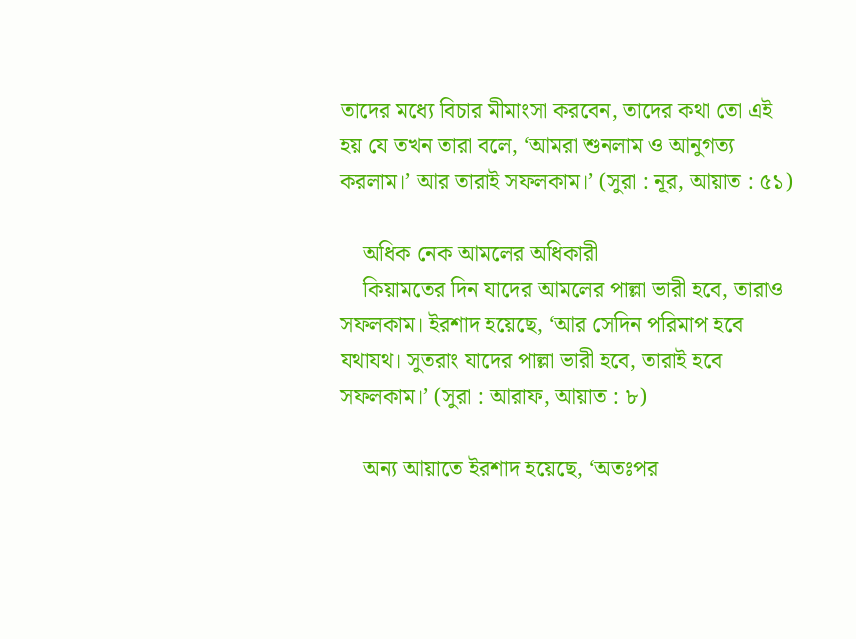তাদের মধ্যে বিচার মীমাংসা করবেন, তাদের কথা তো এই হয় যে তখন তারা বলে, ‘আমরা শুনলাম ও আনুগত্য করলাম।’ আর তারাই সফলকাম।’ (সুরা : নূর, আয়াত : ৫১)

    অধিক নেক আমলের অধিকারী
    কিয়ামতের দিন যাদের আমলের পাল্লা ভারী হবে, তারাও সফলকাম। ইরশাদ হয়েছে, ‘আর সেদিন পরিমাপ হবে যথাযথ। সুতরাং যাদের পাল্লা ভারী হবে, তারাই হবে সফলকাম।’ (সুরা : আরাফ, আয়াত : ৮)

    অন্য আয়াতে ইরশাদ হয়েছে, ‘অতঃপর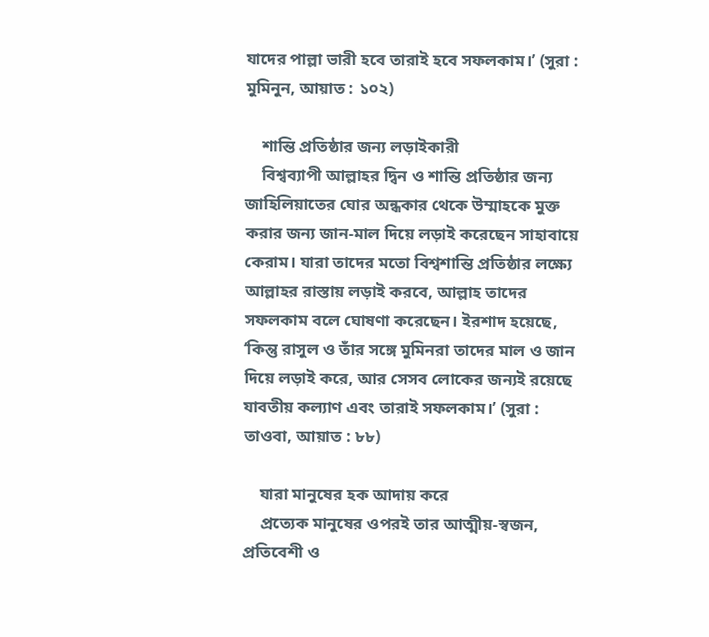যাদের পাল্লা ভারী হবে তারাই হবে সফলকাম।’ (সুরা : মুমিনুন, আয়াত : ১০২)

    শান্তি প্রতিষ্ঠার জন্য লড়াইকারী
    বিশ্বব্যাপী আল্লাহর দ্বিন ও শান্তি প্রতিষ্ঠার জন্য জাহিলিয়াতের ঘোর অন্ধকার থেকে উম্মাহকে মুক্ত করার জন্য জান-মাল দিয়ে লড়াই করেছেন সাহাবায়ে কেরাম। যারা তাদের মতো বিশ্বশান্তি প্রতিষ্ঠার লক্ষ্যে আল্লাহর রাস্তায় লড়াই করবে, আল্লাহ তাদের সফলকাম বলে ঘোষণা করেছেন। ইরশাদ হয়েছে, ‘কিন্তু রাসুল ও তাঁর সঙ্গে মুমিনরা তাদের মাল ও জান দিয়ে লড়াই করে, আর সেসব লোকের জন্যই রয়েছে যাবতীয় কল্যাণ এবং তারাই সফলকাম।’ (সুরা : তাওবা, আয়াত : ৮৮)

    যারা মানুষের হক আদায় করে
    প্রত্যেক মানুষের ওপরই তার আত্মীয়-স্বজন, প্রতিবেশী ও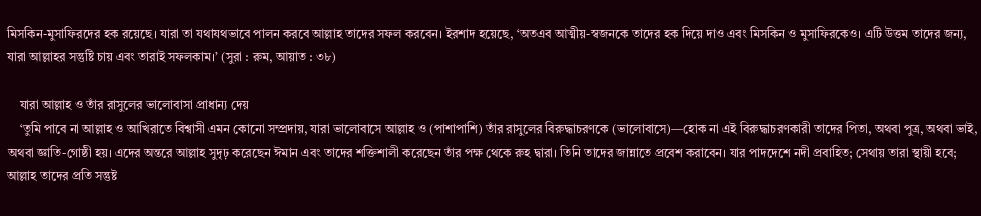মিসকিন-মুসাফিরদের হক রয়েছে। যারা তা যথাযথভাবে পালন করবে আল্লাহ তাদের সফল করবেন। ইরশাদ হয়েছে, ‘অতএব আত্মীয়-স্বজনকে তাদের হক দিয়ে দাও এবং মিসকিন ও মুসাফিরকেও। এটি উত্তম তাদের জন্য, যারা আল্লাহর সন্তুষ্টি চায় এবং তারাই সফলকাম।’ (সুরা : রুম, আয়াত : ৩৮)

    যারা আল্লাহ ও তাঁর রাসুলের ভালোবাসা প্রাধান্য দেয়
    ‘তুমি পাবে না আল্লাহ ও আখিরাতে বিশ্বাসী এমন কোনো সম্প্রদায়, যারা ভালোবাসে আল্লাহ ও (পাশাপাশি) তাঁর রাসুলের বিরুদ্ধাচরণকে (ভালোবাসে)—হোক না এই বিরুদ্ধাচরণকারী তাদের পিতা, অথবা পুত্র, অথবা ভাই, অথবা জ্ঞাতি-গোষ্ঠী হয়। এদের অন্তরে আল্লাহ সুদৃঢ় করেছেন ঈমান এবং তাদের শক্তিশালী করেছেন তাঁর পক্ষ থেকে রুহ দ্বারা। তিনি তাদের জান্নাতে প্রবেশ করাবেন। যার পাদদেশে নদী প্রবাহিত; সেথায় তারা স্থায়ী হবে; আল্লাহ তাদের প্রতি সন্তুষ্ট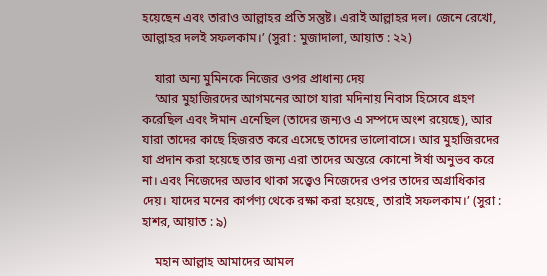হয়েছেন এবং তারাও আল্লাহর প্রতি সন্তুষ্ট। এরাই আল্লাহর দল। জেনে রেখো, আল্লাহর দলই সফলকাম।’ (সুরা : মুজাদালা, আয়াত : ২২)

    যারা অন্য মুমিনকে নিজের ওপর প্রাধান্য দেয়
    ‘আর মুহাজিরদের আগমনের আগে যারা মদিনায় নিবাস হিসেবে গ্রহণ করেছিল এবং ঈমান এনেছিল (তাদের জন্যও এ সম্পদে অংশ রয়েছে), আর যারা তাদের কাছে হিজরত করে এসেছে তাদের ভালোবাসে। আর মুহাজিরদের যা প্রদান করা হয়েছে তার জন্য এরা তাদের অন্তরে কোনো ঈর্ষা অনুভব করে না। এবং নিজেদের অভাব থাকা সত্ত্বেও নিজেদের ওপর তাদের অগ্রাধিকার দেয়। যাদের মনের কার্পণ্য থেকে রক্ষা করা হয়েছে, তারাই সফলকাম।’ (সুরা : হাশর, আয়াত : ৯)

    মহান আল্লাহ আমাদের আমল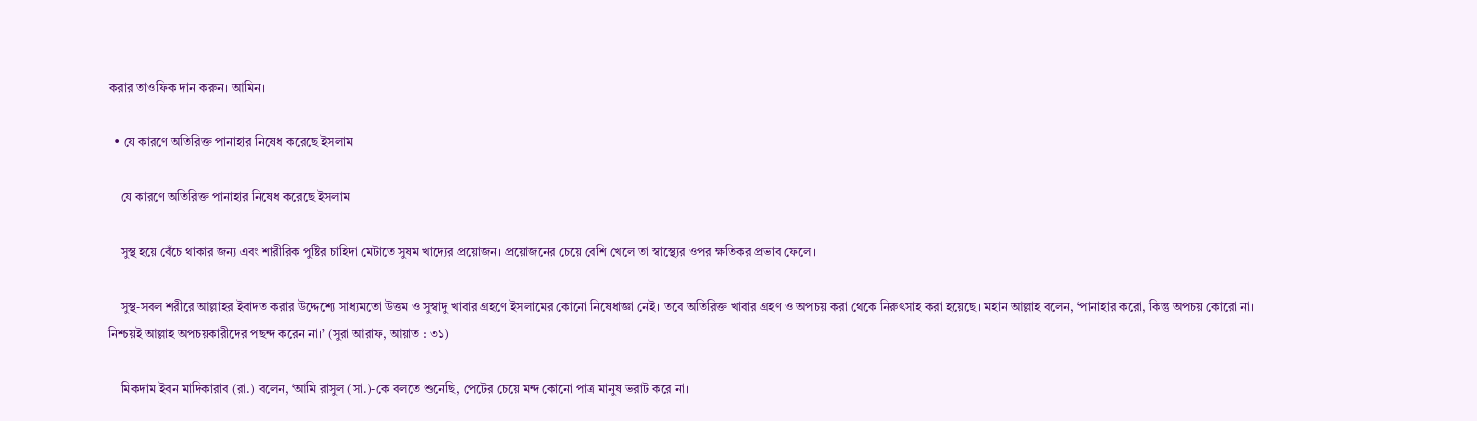করার তাওফিক দান করুন। আমিন।

  • যে কারণে অতিরিক্ত পানাহার নিষেধ করেছে ইসলাম

    যে কারণে অতিরিক্ত পানাহার নিষেধ করেছে ইসলাম

    সুস্থ হয়ে বেঁচে থাকার জন্য এবং শারীরিক পুষ্টির চাহিদা মেটাতে সুষম খাদ্যের প্রয়োজন। প্রয়োজনের চেয়ে বেশি খেলে তা স্বাস্থ্যের ওপর ক্ষতিকর প্রভাব ফেলে।

    সুস্থ-সবল শরীরে আল্লাহর ইবাদত করার উদ্দেশ্যে সাধ্যমতো উত্তম ও সুস্বাদু খাবার গ্রহণে ইসলামের কোনো নিষেধাজ্ঞা নেই। তবে অতিরিক্ত খাবার গ্রহণ ও অপচয় করা থেকে নিরুৎসাহ করা হয়েছে। মহান আল্লাহ বলেন, ‘পানাহার করো, কিন্তু অপচয় কোরো না। নিশ্চয়ই আল্লাহ অপচয়কারীদের পছন্দ করেন না।’ (সুরা আরাফ, আয়াত : ৩১)

    মিকদাম ইবন মাদিকারাব (রা.) বলেন, ‘আমি রাসুল (সা.)-কে বলতে শুনেছি, পেটের চেয়ে মন্দ কোনো পাত্র মানুষ ভরাট করে না।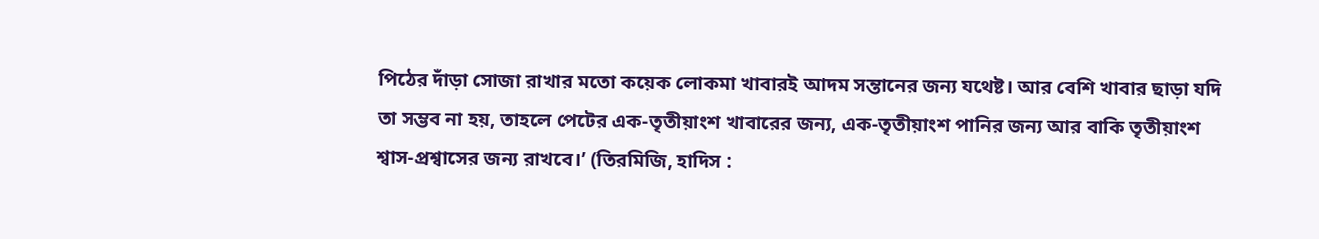পিঠের দাঁড়া সোজা রাখার মতো কয়েক লোকমা খাবারই আদম সন্তানের জন্য যথেষ্ট। আর বেশি খাবার ছাড়া যদি তা সম্ভব না হয়, তাহলে পেটের এক-তৃতীয়াংশ খাবারের জন্য, এক-তৃতীয়াংশ পানির জন্য আর বাকি তৃতীয়াংশ শ্বাস-প্রশ্বাসের জন্য রাখবে।’ (তিরমিজি, হাদিস :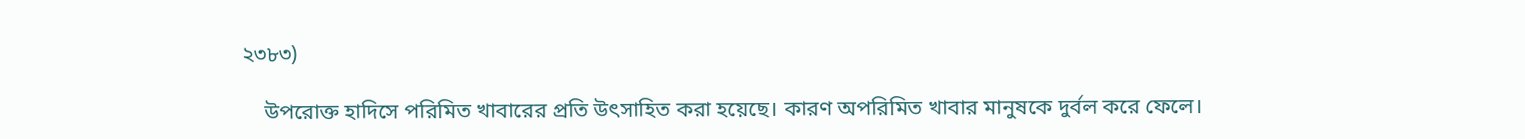২৩৮৩)

    উপরোক্ত হাদিসে পরিমিত খাবারের প্রতি উৎসাহিত করা হয়েছে। কারণ অপরিমিত খাবার মানুষকে দুর্বল করে ফেলে।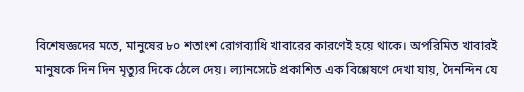বিশেষজ্ঞদের মতে, মানুষের ৮০ শতাংশ রোগব্যাধি খাবারের কারণেই হয়ে থাকে। অপরিমিত খাবারই মানুষকে দিন দিন মৃত্যুর দিকে ঠেলে দেয়। ল্যানসেটে প্রকাশিত এক বিশ্লেষণে দেখা যায়, দৈনন্দিন যে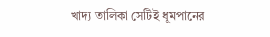খাদ্য তালিকা সেটিই ধূমপানের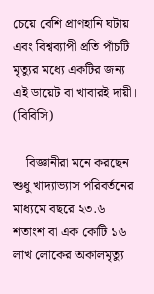চেয়ে বেশি প্রাণহানি ঘটায় এবং বিশ্বব্যাপী প্রতি পাঁচটি মৃত্যুর মধ্যে একটির জন্য এই ডায়েট বা খাবারই দায়ী। (বিবিসি)

    বিজ্ঞানীরা মনে করছেন শুধু খাদ্যাভ্যাস পরিবর্তনের মাধ্যমে বছরে ২৩.৬ শতাংশ বা এক কোটি ১৬ লাখ লোকের অকালমৃত্যু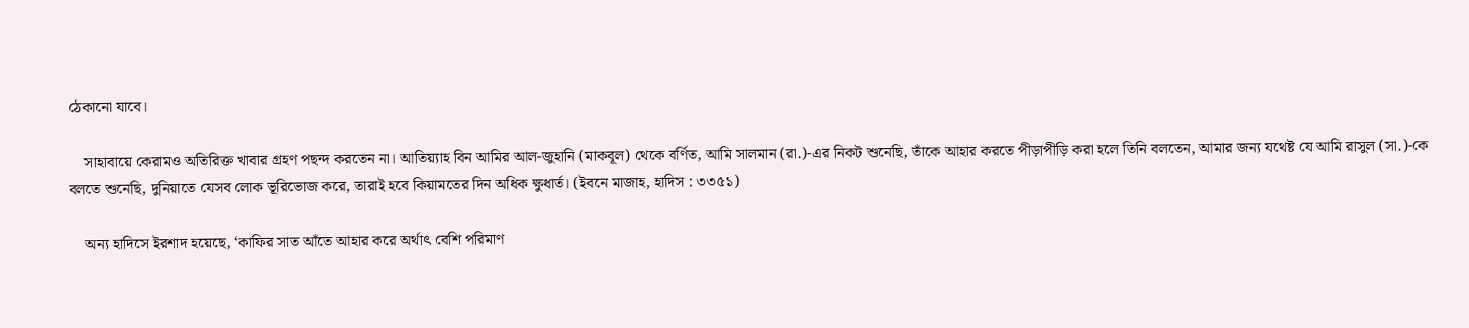ঠেকানো যাবে।

    সাহাবায়ে কেরামও অতিরিক্ত খাবার গ্রহণ পছন্দ করতেন না। আতিয়্যাহ বিন আমির আল-জুহানি (মাকবূল) থেকে বর্ণিত, আমি সালমান (রা.)-এর নিকট শুনেছি, তাঁকে আহার করতে পীড়াপীড়ি করা হলে তিনি বলতেন, আমার জন্য যথেষ্ট যে আমি রাসুল (সা.)-কে বলতে শুনেছি, দুনিয়াতে যেসব লোক ভূরিভোজ করে, তারাই হবে কিয়ামতের দিন অধিক ক্ষুধার্ত। (ইবনে মাজাহ, হাদিস : ৩৩৫১)

    অন্য হাদিসে ইরশাদ হয়েছে, ‘কাফির সাত আঁতে আহার করে অর্থাৎ বেশি পরিমাণ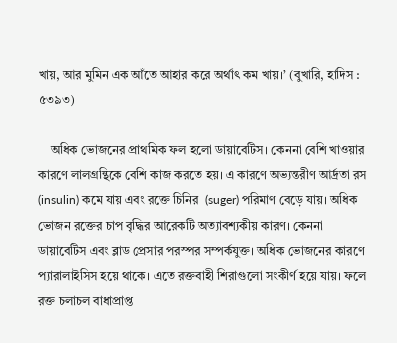খায়, আর মুমিন এক আঁতে আহার করে অর্থাৎ কম খায়।’ (বুখারি, হাদিস : ৫৩৯৩)

    অধিক ভোজনের প্রাথমিক ফল হলো ডায়াবেটিস। কেননা বেশি খাওয়ার কারণে লালগ্রন্থিকে বেশি কাজ করতে হয়। এ কারণে অভ্যন্তরীণ আর্দ্রতা রস  (insulin) কমে যায় এবং রক্তে চিনির  (suger) পরিমাণ বেড়ে যায়। অধিক ভোজন রক্তের চাপ বৃদ্ধির আরেকটি অত্যাবশ্যকীয় কারণ। কেননা ডায়াবেটিস এবং ব্লাড প্রেসার পরস্পর সম্পর্কযুক্ত। অধিক ভোজনের কারণে প্যারালাইসিস হয়ে থাকে। এতে রক্তবাহী শিরাগুলো সংকীর্ণ হয়ে যায়। ফলে রক্ত চলাচল বাধাপ্রাপ্ত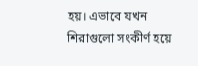হয়। এভাবে যখন শিরাগুলো সংকীর্ণ হয়ে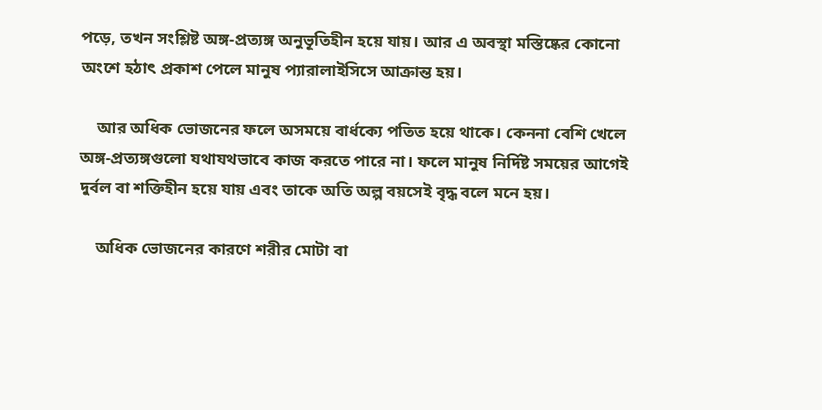পড়ে, তখন সংশ্লিষ্ট অঙ্গ-প্রত্যঙ্গ অনুভূতিহীন হয়ে যায়। আর এ অবস্থা মস্তিষ্কের কোনো অংশে হঠাৎ প্রকাশ পেলে মানুষ প্যারালাইসিসে আক্রান্ত হয়।

    আর অধিক ভোজনের ফলে অসময়ে বার্ধক্যে পতিত হয়ে থাকে। কেননা বেশি খেলে অঙ্গ-প্রত্যঙ্গগুলো যথাযথভাবে কাজ করতে পারে না। ফলে মানুষ নির্দিষ্ট সময়ের আগেই দুর্বল বা শক্তিহীন হয়ে যায় এবং তাকে অতি অল্প বয়সেই বৃদ্ধ বলে মনে হয়।

    অধিক ভোজনের কারণে শরীর মোটা বা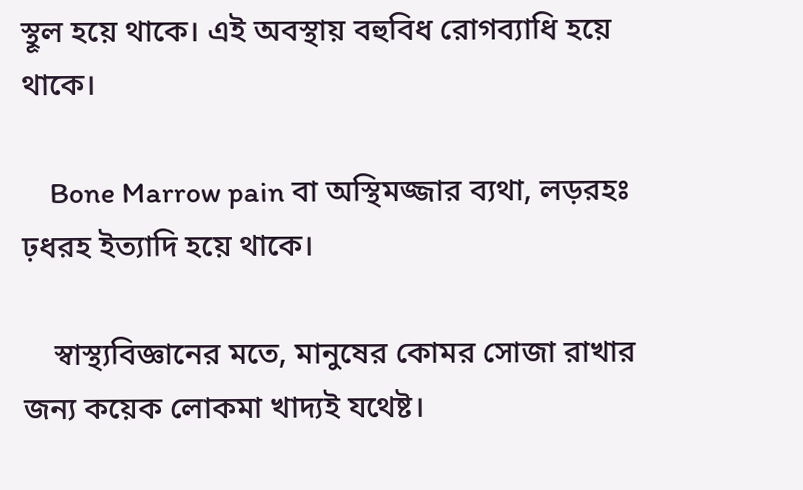স্থূল হয়ে থাকে। এই অবস্থায় বহুবিধ রোগব্যাধি হয়ে থাকে।

    Bone Marrow pain বা অস্থিমজ্জার ব্যথা, লড়রহঃ ঢ়ধরহ ইত্যাদি হয়ে থাকে।

    স্বাস্থ্যবিজ্ঞানের মতে, মানুষের কোমর সোজা রাখার জন্য কয়েক লোকমা খাদ্যই যথেষ্ট।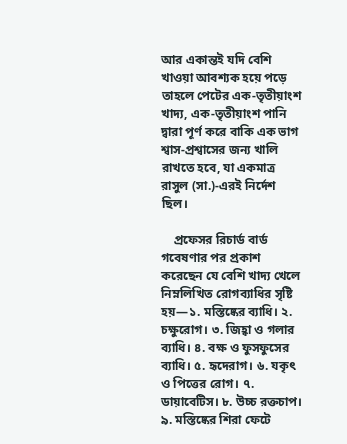আর একান্তই যদি বেশি খাওয়া আবশ্যক হয়ে পড়ে তাহলে পেটের এক-তৃতীয়াংশ খাদ্য, এক-তৃতীয়াংশ পানি দ্বারা পূর্ণ করে বাকি এক ভাগ শ্বাস-প্রশ্বাসের জন্য খালি রাখতে হবে, যা একমাত্র রাসুল (সা.)-এরই নির্দেশ ছিল।

    প্রফেসর রিচার্ড বার্ড গবেষণার পর প্রকাশ করেছেন যে বেশি খাদ্য খেলে নিম্নলিখিত রোগব্যাধির সৃষ্টি হয়—১. মস্তিষ্কের ব্যাধি। ২. চক্ষুরোগ। ৩. জিহ্বা ও গলার ব্যাধি। ৪. বক্ষ ও ফুসফুসের ব্যাধি। ৫. হৃদেরাগ। ৬. যকৃৎ ও পিত্তের রোগ। ৭. ডায়াবেটিস। ৮. উচ্চ রক্তচাপ। ৯. মস্তিষ্কের শিরা ফেটে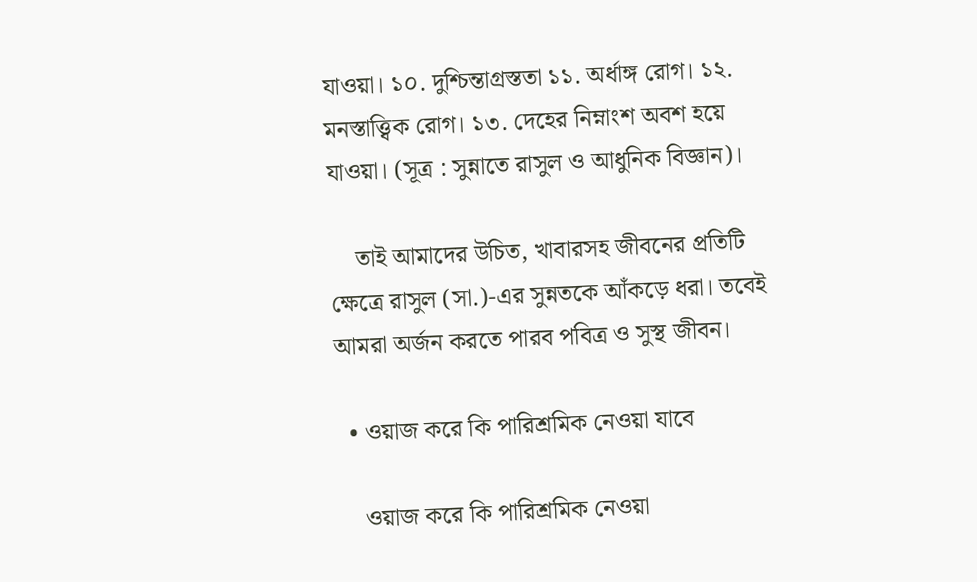যাওয়া। ১০. দুশ্চিন্তাগ্রস্ততা ১১. অর্ধাঙ্গ রোগ। ১২. মনস্তাত্ত্বিক রোগ। ১৩. দেহের নিম্নাংশ অবশ হয়ে যাওয়া। (সূত্র : সুন্নাতে রাসুল ও আধুনিক বিজ্ঞান)।

    তাই আমাদের উচিত, খাবারসহ জীবনের প্রতিটি ক্ষেত্রে রাসুল (সা.)-এর সুন্নতকে আঁকড়ে ধরা। তবেই আমরা অর্জন করতে পারব পবিত্র ও সুস্থ জীবন।

  • ওয়াজ করে কি পারিশ্রমিক নেওয়া যাবে

    ওয়াজ করে কি পারিশ্রমিক নেওয়া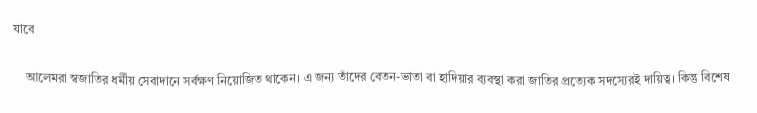যাবে

    আলেমরা স্বজাতির ধর্মীয় সেবাদানে সর্বক্ষণ নিয়োজিত থাকেন। এ জন্য তাঁদের বেতন-ভাতা বা হাদিয়ার ব্যবস্থা করা জাতির প্রত্যেক সদস্যেরই দায়িত্ব। কিন্তু বিশেষ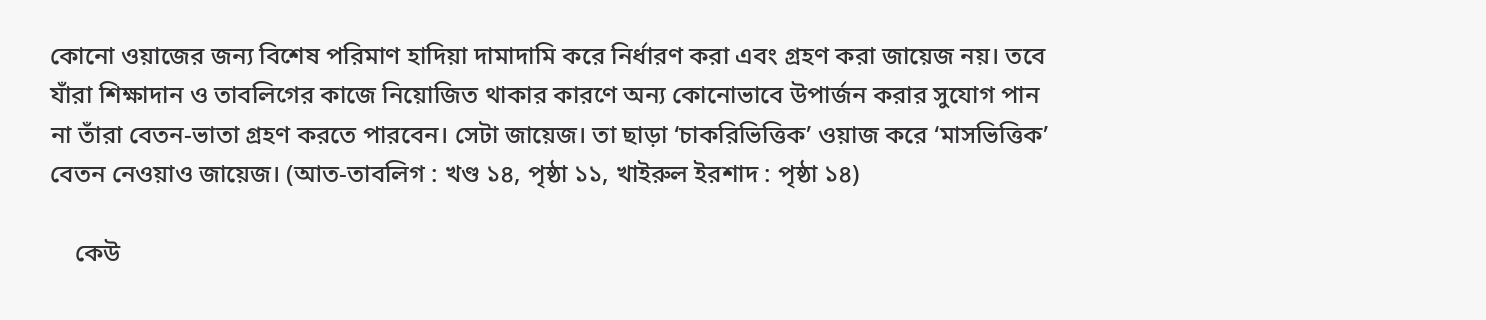কোনো ওয়াজের জন্য বিশেষ পরিমাণ হাদিয়া দামাদামি করে নির্ধারণ করা এবং গ্রহণ করা জায়েজ নয়। তবে যাঁরা শিক্ষাদান ও তাবলিগের কাজে নিয়োজিত থাকার কারণে অন্য কোনোভাবে উপার্জন করার সুযোগ পান না তাঁরা বেতন-ভাতা গ্রহণ করতে পারবেন। সেটা জায়েজ। তা ছাড়া ‘চাকরিভিত্তিক’ ওয়াজ করে ‘মাসভিত্তিক’ বেতন নেওয়াও জায়েজ। (আত-তাবলিগ : খণ্ড ১৪, পৃষ্ঠা ১১, খাইরুল ইরশাদ : পৃষ্ঠা ১৪)

    কেউ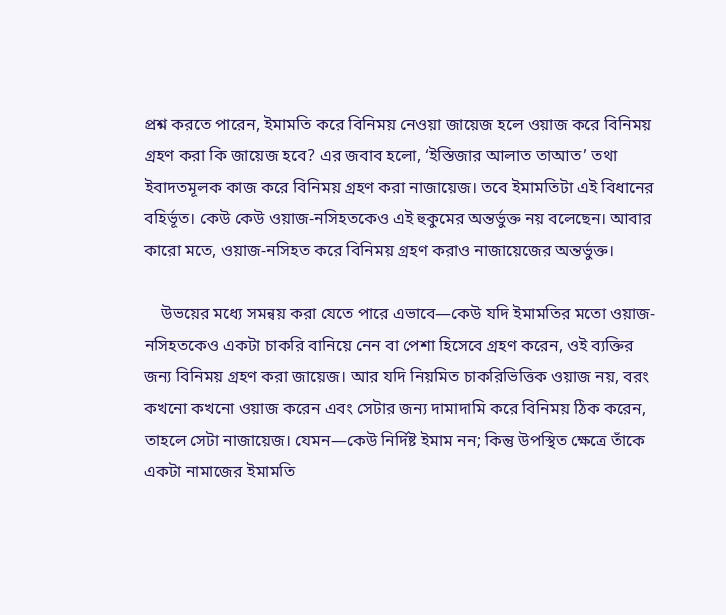প্রশ্ন করতে পারেন, ইমামতি করে বিনিময় নেওয়া জায়েজ হলে ওয়াজ করে বিনিময় গ্রহণ করা কি জায়েজ হবে? এর জবাব হলো, ‘ইস্তিজার আলাত তাআত’ তথা ইবাদতমূলক কাজ করে বিনিময় গ্রহণ করা নাজায়েজ। তবে ইমামতিটা এই বিধানের বহির্ভূত। কেউ কেউ ওয়াজ-নসিহতকেও এই হুকুমের অন্তর্ভুক্ত নয় বলেছেন। আবার কারো মতে, ওয়াজ-নসিহত করে বিনিময় গ্রহণ করাও নাজায়েজের অন্তর্ভুক্ত।

    উভয়ের মধ্যে সমন্বয় করা যেতে পারে এভাবে—কেউ যদি ইমামতির মতো ওয়াজ-নসিহতকেও একটা চাকরি বানিয়ে নেন বা পেশা হিসেবে গ্রহণ করেন, ওই ব্যক্তির জন্য বিনিময় গ্রহণ করা জায়েজ। আর যদি নিয়মিত চাকরিভিত্তিক ওয়াজ নয়, বরং কখনো কখনো ওয়াজ করেন এবং সেটার জন্য দামাদামি করে বিনিময় ঠিক করেন, তাহলে সেটা নাজায়েজ। যেমন—কেউ নির্দিষ্ট ইমাম নন; কিন্তু উপস্থিত ক্ষেত্রে তাঁকে একটা নামাজের ইমামতি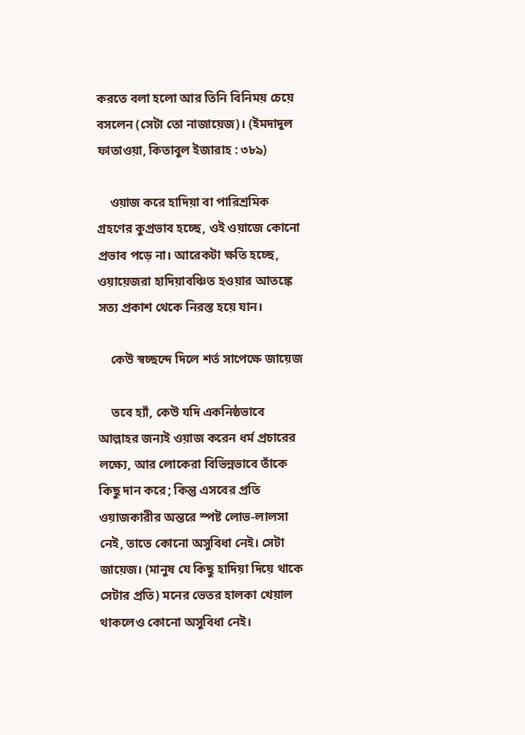করতে বলা হলো আর তিনি বিনিময় চেয়ে বসলেন (সেটা তো নাজায়েজ)। (ইমদাদুল ফাতাওয়া, কিতাবুল ইজারাহ : ৩৮৯)

    ওয়াজ করে হাদিয়া বা পারিশ্রমিক গ্রহণের কুপ্রভাব হচ্ছে, ওই ওয়াজে কোনো প্রভাব পড়ে না। আরেকটা ক্ষতি হচ্ছে, ওয়ায়েজরা হাদিয়াবঞ্চিত হওয়ার আতঙ্কে সত্য প্রকাশ থেকে নিরস্ত হয়ে যান।

    কেউ স্বচ্ছন্দে দিলে শর্ত সাপেক্ষে জায়েজ

    তবে হ্যাঁ, কেউ যদি একনিষ্ঠভাবে আল্লাহর জন্যই ওয়াজ করেন ধর্ম প্রচারের লক্ষ্যে, আর লোকেরা বিভিন্নভাবে তাঁকে কিছু দান করে; কিন্তু এসবের প্রতি ওয়াজকারীর অন্তরে স্পষ্ট লোভ-লালসা নেই, তাতে কোনো অসুবিধা নেই। সেটা জায়েজ। (মানুষ যে কিছু হাদিয়া দিয়ে থাকে সেটার প্রতি) মনের ভেতর হালকা খেয়াল থাকলেও কোনো অসুবিধা নেই।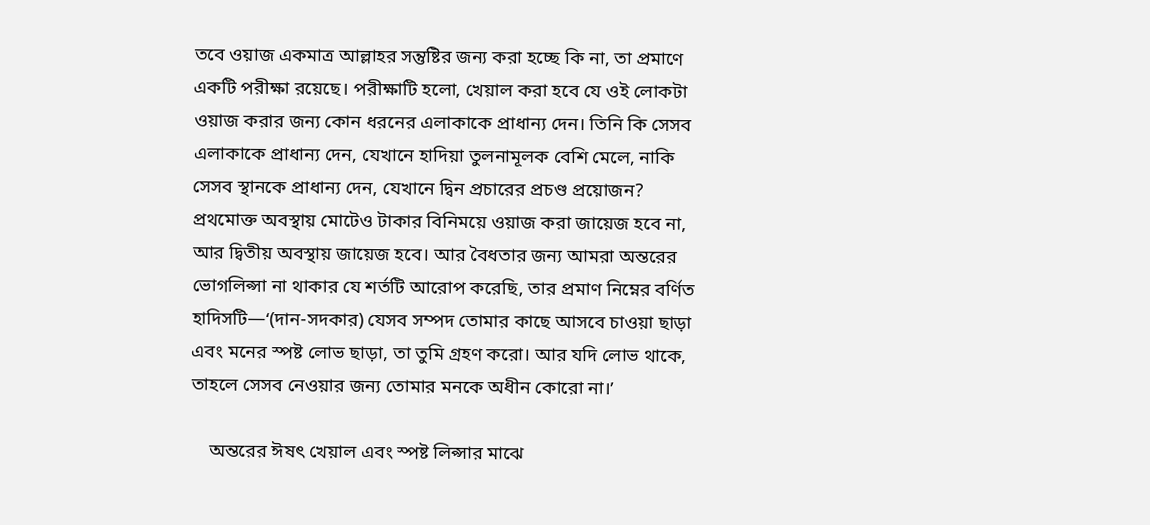তবে ওয়াজ একমাত্র আল্লাহর সন্তুষ্টির জন্য করা হচ্ছে কি না, তা প্রমাণে একটি পরীক্ষা রয়েছে। পরীক্ষাটি হলো, খেয়াল করা হবে যে ওই লোকটা ওয়াজ করার জন্য কোন ধরনের এলাকাকে প্রাধান্য দেন। তিনি কি সেসব এলাকাকে প্রাধান্য দেন, যেখানে হাদিয়া তুলনামূলক বেশি মেলে, নাকি সেসব স্থানকে প্রাধান্য দেন, যেখানে দ্বিন প্রচারের প্রচণ্ড প্রয়োজন? প্রথমোক্ত অবস্থায় মোটেও টাকার বিনিময়ে ওয়াজ করা জায়েজ হবে না, আর দ্বিতীয় অবস্থায় জায়েজ হবে। আর বৈধতার জন্য আমরা অন্তরের ভোগলিপ্সা না থাকার যে শর্তটি আরোপ করেছি, তার প্রমাণ নিম্নের বর্ণিত হাদিসটি—‘(দান-সদকার) যেসব সম্পদ তোমার কাছে আসবে চাওয়া ছাড়া এবং মনের স্পষ্ট লোভ ছাড়া, তা তুমি গ্রহণ করো। আর যদি লোভ থাকে, তাহলে সেসব নেওয়ার জন্য তোমার মনকে অধীন কোরো না।’

    অন্তরের ঈষৎ খেয়াল এবং স্পষ্ট লিপ্সার মাঝে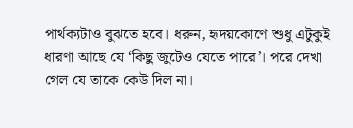পার্থক্যটাও বুঝতে হবে। ধরুন, হৃদয়কোণে শুধু এটুকুই ধারণা আছে যে ‘কিছু জুটেও যেতে পারে’। পরে দেখা গেল যে তাকে কেউ দিল না।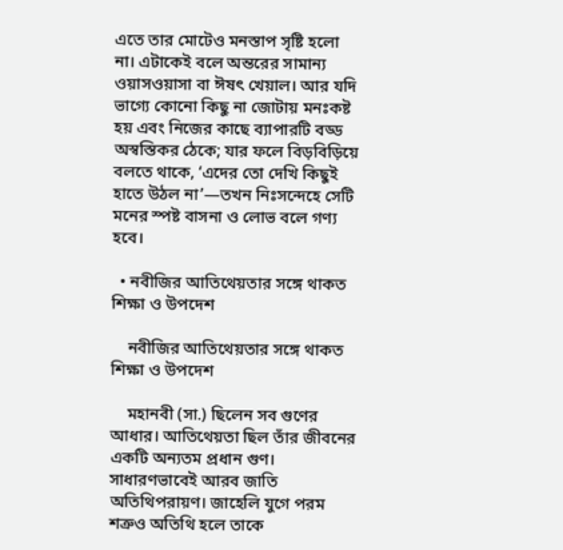এতে তার মোটেও মনস্তাপ সৃষ্টি হলো না। এটাকেই বলে অন্তরের সামান্য ওয়াসওয়াসা বা ঈষৎ খেয়াল। আর যদি ভাগ্যে কোনো কিছু না জোটায় মনঃকষ্ট হয় এবং নিজের কাছে ব্যাপারটি বড্ড অস্বস্তিকর ঠেকে; যার ফলে বিড়বিড়িয়ে বলতে থাকে, ‘এদের তো দেখি কিছুই হাতে উঠল না’—তখন নিঃসন্দেহে সেটি মনের স্পষ্ট বাসনা ও লোভ বলে গণ্য হবে।

  • নবীজির আতিথেয়তার সঙ্গে থাকত শিক্ষা ও উপদেশ

    নবীজির আতিথেয়তার সঙ্গে থাকত শিক্ষা ও উপদেশ

    মহানবী (সা.) ছিলেন সব গুণের আধার। আতিথেয়তা ছিল তাঁর জীবনের একটি অন্যতম প্রধান গুণ। সাধারণভাবেই আরব জাতি অতিথিপরায়ণ। জাহেলি যুগে পরম শত্রুও অতিথি হলে তাকে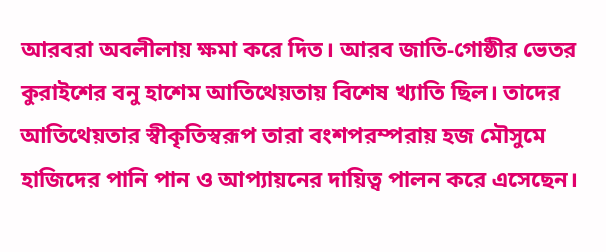আরবরা অবলীলায় ক্ষমা করে দিত। আরব জাতি-গোষ্ঠীর ভেতর কুরাইশের বনু হাশেম আতিথেয়তায় বিশেষ খ্যাতি ছিল। তাদের আতিথেয়তার স্বীকৃতিস্বরূপ তারা বংশপরম্পরায় হজ মৌসুমে হাজিদের পানি পান ও আপ্যায়নের দায়িত্ব পালন করে এসেছেন।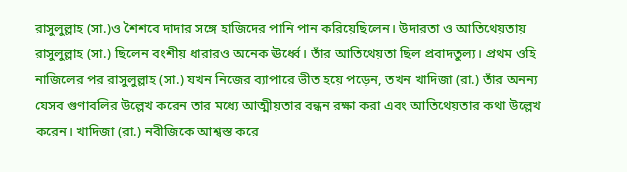রাসুলুল্লাহ (সা.)ও শৈশবে দাদার সঙ্গে হাজিদের পানি পান করিয়েছিলেন। উদারতা ও আতিথেয়তায় রাসুলুল্লাহ (সা.) ছিলেন বংশীয় ধারারও অনেক ঊর্ধ্বে। তাঁর আতিথেয়তা ছিল প্রবাদতুল্য। প্রথম ওহি নাজিলের পর রাসুলুল্লাহ (সা.) যখন নিজের ব্যাপারে ভীত হয়ে পড়েন, তখন খাদিজা (রা.) তাঁর অনন্য যেসব গুণাবলির উল্লেখ করেন তার মধ্যে আত্মীয়তার বন্ধন রক্ষা করা এবং আতিথেয়তার কথা উল্লেখ করেন। খাদিজা (রা.) নবীজিকে আশ্বস্ত করে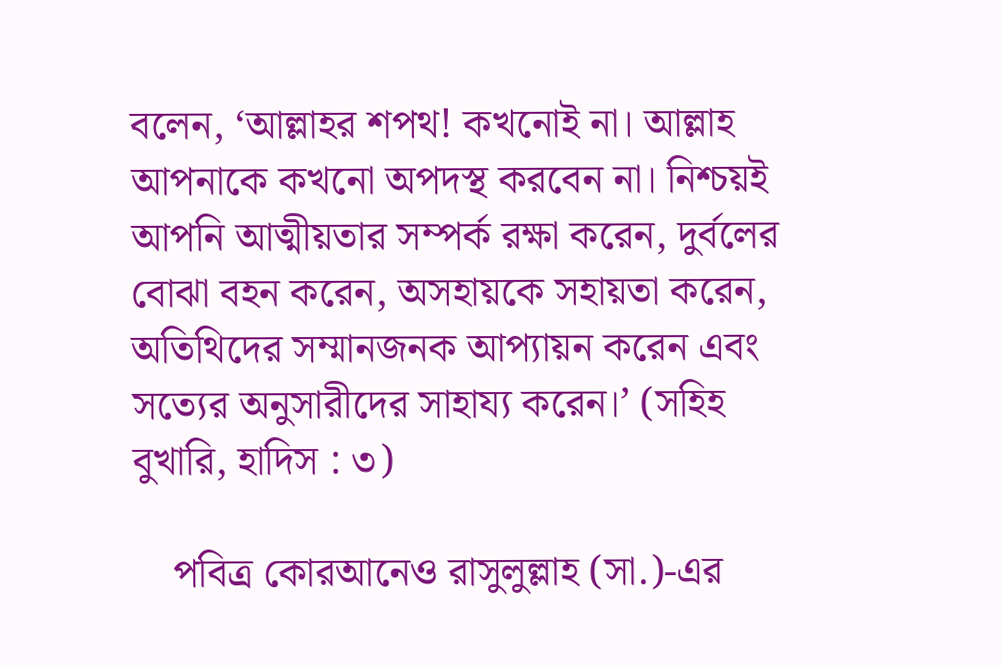বলেন, ‘আল্লাহর শপথ! কখনোই না। আল্লাহ আপনাকে কখনো অপদস্থ করবেন না। নিশ্চয়ই আপনি আত্মীয়তার সম্পর্ক রক্ষা করেন, দুর্বলের বোঝা বহন করেন, অসহায়কে সহায়তা করেন, অতিথিদের সম্মানজনক আপ্যায়ন করেন এবং সত্যের অনুসারীদের সাহায্য করেন।’ (সহিহ বুখারি, হাদিস : ৩)

    পবিত্র কোরআনেও রাসুলুল্লাহ (সা.)-এর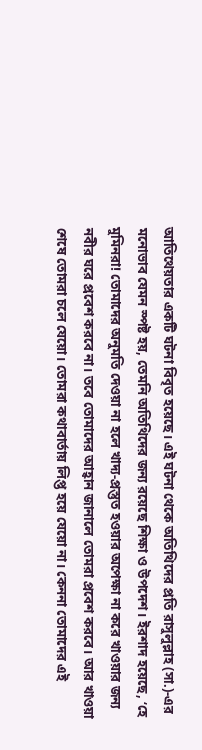আতিথেয়তার একটি ঘটনা বিবৃত হয়েছে। এই ঘটনা থেকে অতিথিদের প্রতি রাসুলুল্লাহ (সা.)-এর মনোভাব যেমন স্পষ্ট হয়, তেমনি অতিথিদের জন্য রয়েছে শিক্ষা ও উপদেশ। ইরশাদ হয়েছে, ‘হে মুমিনরা! তোমাদের অনুমতি দেওয়া না হলে খাদ্য-প্রস্তুত হওয়ার অপেক্ষা না করে খাওয়ার জন্য নবীর ঘরে প্রবেশ করবে না। তবে তোমাদের আহ্বান জানালে তোমরা প্রবেশ করবে। আর খাওয়া শেষে তোমরা চলে যেয়ো। তোমরা কথাবার্তায় লিপ্ত হয়ে যেয়ো না। কেননা তোমাদের এই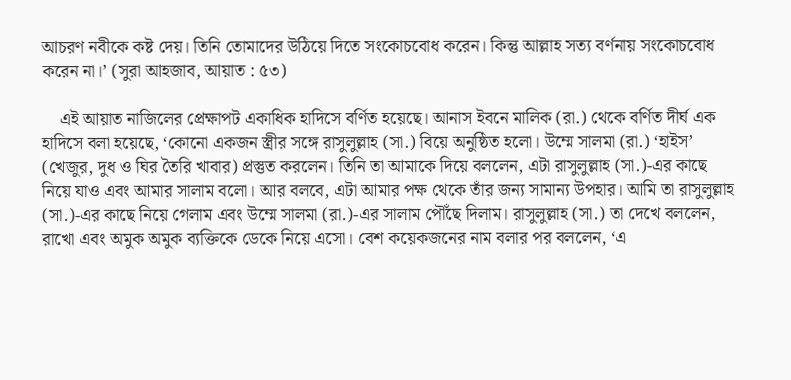আচরণ নবীকে কষ্ট দেয়। তিনি তোমাদের উঠিয়ে দিতে সংকোচবোধ করেন। কিন্তু আল্লাহ সত্য বর্ণনায় সংকোচবোধ করেন না।’ (সুরা আহজাব, আয়াত : ৫৩)

    এই আয়াত নাজিলের প্রেক্ষাপট একাধিক হাদিসে বর্ণিত হয়েছে। আনাস ইবনে মালিক (রা.) থেকে বর্ণিত দীর্ঘ এক হাদিসে বলা হয়েছে, ‘কোনো একজন স্ত্রীর সঙ্গে রাসুলুল্লাহ (সা.) বিয়ে অনুষ্ঠিত হলো। উম্মে সালমা (রা.) ‘হাইস’ (খেজুর, দুধ ও ঘির তৈরি খাবার) প্রস্তুত করলেন। তিনি তা আমাকে দিয়ে বললেন, এটা রাসুলুল্লাহ (সা.)-এর কাছে নিয়ে যাও এবং আমার সালাম বলো। আর বলবে, এটা আমার পক্ষ থেকে তাঁর জন্য সামান্য উপহার। আমি তা রাসুলুল্লাহ (সা.)-এর কাছে নিয়ে গেলাম এবং উম্মে সালমা (রা.)-এর সালাম পৌঁছে দিলাম। রাসুলুল্লাহ (সা.) তা দেখে বললেন, রাখো এবং অমুক অমুক ব্যক্তিকে ডেকে নিয়ে এসো। বেশ কয়েকজনের নাম বলার পর বললেন, ‘এ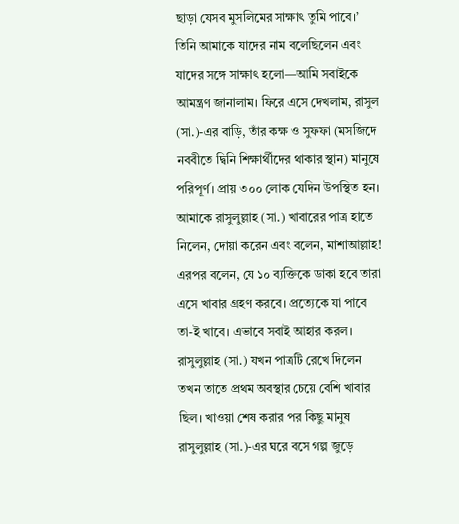ছাড়া যেসব মুসলিমের সাক্ষাৎ তুমি পাবে।’ তিনি আমাকে যাদের নাম বলেছিলেন এবং যাদের সঙ্গে সাক্ষাৎ হলো—আমি সবাইকে আমন্ত্রণ জানালাম। ফিরে এসে দেখলাম, রাসুল (সা.)-এর বাড়ি, তাঁর কক্ষ ও সুফফা (মসজিদে নববীতে দ্বিনি শিক্ষার্থীদের থাকার স্থান) মানুষে পরিপূর্ণ। প্রায় ৩০০ লোক যেদিন উপস্থিত হন। আমাকে রাসুলুল্লাহ (সা.) খাবারের পাত্র হাতে নিলেন, দোয়া করেন এবং বলেন, মাশাআল্লাহ! এরপর বলেন, যে ১০ ব্যক্তিকে ডাকা হবে তারা এসে খাবার গ্রহণ করবে। প্রত্যেকে যা পাবে তা-ই খাবে। এভাবে সবাই আহার করল। রাসুলুল্লাহ (সা.) যখন পাত্রটি রেখে দিলেন তখন তাতে প্রথম অবস্থার চেয়ে বেশি খাবার ছিল। খাওয়া শেষ করার পর কিছু মানুষ রাসুলুল্লাহ (সা.)-এর ঘরে বসে গল্প জুড়ে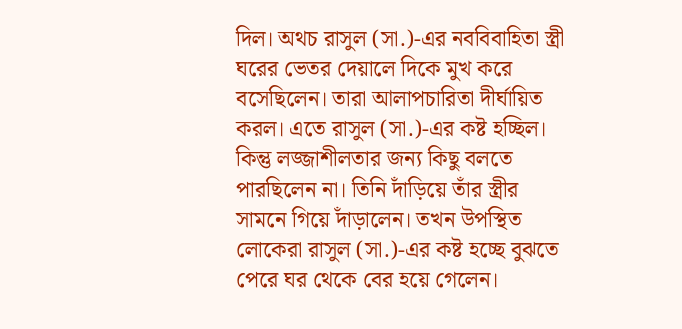দিল। অথচ রাসুল (সা.)-এর নববিবাহিতা স্ত্রী ঘরের ভেতর দেয়ালে দিকে মুখ করে বসেছিলেন। তারা আলাপচারিতা দীর্ঘায়িত করল। এতে রাসুল (সা.)-এর কষ্ট হচ্ছিল। কিন্তু লজ্জাশীলতার জন্য কিছু বলতে পারছিলেন না। তিনি দাঁড়িয়ে তাঁর স্ত্রীর সামনে গিয়ে দাঁড়ালেন। তখন উপস্থিত লোকেরা রাসুল (সা.)-এর কষ্ট হচ্ছে বুঝতে পেরে ঘর থেকে বের হয়ে গেলেন।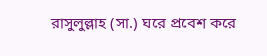রাসুলুল্লাহ (সা.) ঘরে প্রবেশ করে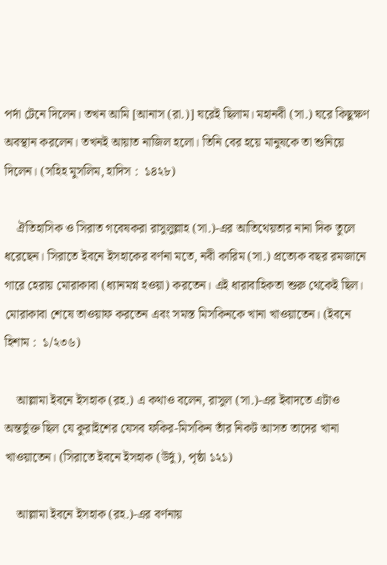পর্দা টেনে দিলেন। তখন আমি [আনাস (রা.)] ঘরেই ছিলাম। মহানবী (সা.) ঘরে কিছুক্ষণ অবস্থান করলেন। তখনই আয়াত নাজিল হলো। তিনি বের হয়ে মানুষকে তা শুনিয়ে দিলেন। (সহিহ মুসলিম, হাদিস :  ১৪২৮)

    ঐতিহাসিক ও সিরাত গবেষকরা রাসুলুল্লাহ (সা.)-এর আতিথেয়তার নানা দিক তুলে ধরেছেন। সিরাতে ইবনে ইসহাকের বর্ণনা মতে, নবী কারিম (সা.) প্রত্যেক বছর রমজানে গারে হেরায় মোরাকাবা (ধ্যানমগ্ন হওয়া) করতেন। এই ধারাবাহিকতা শুরু থেকেই ছিল। মোরাকাবা শেষে তাওয়াফ করতেন এবং সমস্ত মিসকিনকে খানা খাওয়াতেন। (ইবনে হিশাম :  ১/২৩৬)

    আল্লামা ইবনে ইসহাক (রহ.) এ কথাও বলেন, রাসুল (সা.)-এর ইবাদতে এটাও অন্তর্ভুক্ত ছিল যে কুরাইশের যেসব ফকির-মিসকিন তাঁর নিকট আসত তাদের খানা খাওয়াতেন। (সিরাতে ইবনে ইসহাক (উর্দু), পৃষ্ঠা ১২১)

    আল্লামা ইবনে ইসহাক (রহ.)-এর বর্ণনায়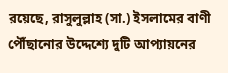রয়েছে, রাসুলুল্লাহ (সা.) ইসলামের বাণী পৌঁছানোর উদ্দেশ্যে দুটি আপ্যায়নের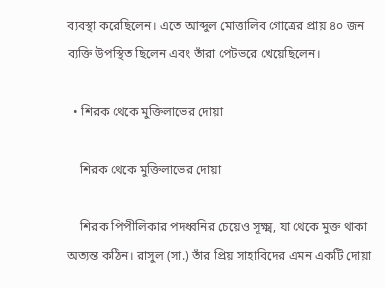ব্যবস্থা করেছিলেন। এতে আব্দুল মোত্তালিব গোত্রের প্রায় ৪০ জন ব্যক্তি উপস্থিত ছিলেন এবং তাঁরা পেটভরে খেয়েছিলেন।

  • শিরক থেকে মুক্তিলাভের দোয়া

    শিরক থেকে মুক্তিলাভের দোয়া

    শিরক পিপীলিকার পদধ্বনির চেয়েও সূক্ষ্ম, যা থেকে মুক্ত থাকা অত্যন্ত কঠিন। রাসুল (সা.) তাঁর প্রিয় সাহাবিদের এমন একটি দোয়া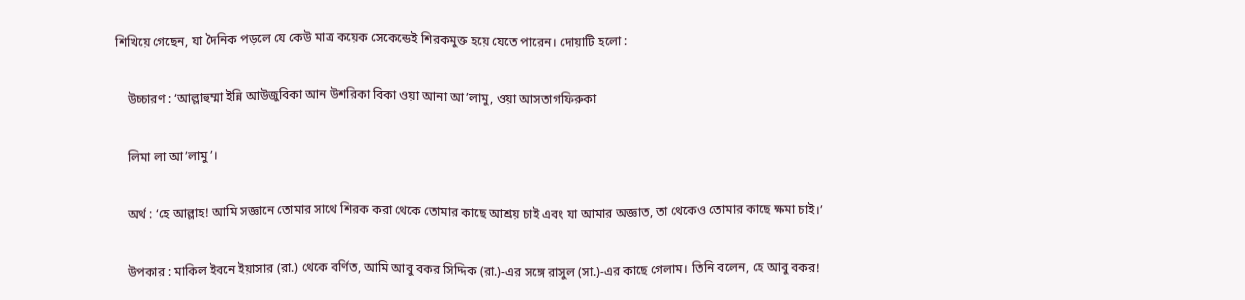শিখিয়ে গেছেন, যা দৈনিক পড়লে যে কেউ মাত্র কয়েক সেকেন্ডেই শিরকমুক্ত হয়ে যেতে পারেন। দোয়াটি হলো :

    উচ্চারণ : ‘আল্লাহুম্মা ইন্নি আউজুবিকা আন উশরিকা বিকা ওয়া আনা আ’লামু, ওয়া আসতাগফিরুকা

    লিমা লা আ’লামু’।

    অর্থ : ‘হে আল্লাহ! আমি সজ্ঞানে তোমার সাথে শিরক করা থেকে তোমার কাছে আশ্রয় চাই এবং যা আমার অজ্ঞাত, তা থেকেও তোমার কাছে ক্ষমা চাই।’

    উপকার : মাকিল ইবনে ইয়াসার (রা.) থেকে বর্ণিত, আমি আবু বকর সিদ্দিক (রা.)-এর সঙ্গে রাসুল (সা.)-এর কাছে গেলাম। তিনি বলেন, হে আবু বকর!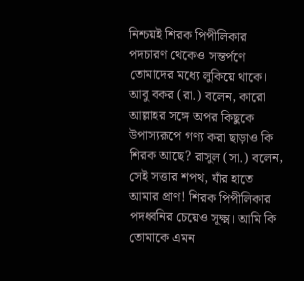নিশ্চয়ই শিরক পিপীলিকার পদচারণ থেকেও সন্তর্পণে তোমাদের মধ্যে লুকিয়ে থাকে। আবু বকর (রা.) বলেন, কারো আল্লাহর সঙ্গে অপর কিছুকে উপাস্যরূপে গণ্য করা ছাড়াও কি শিরক আছে? রাসুল (সা.) বলেন, সেই সত্তার শপথ, যাঁর হাতে আমার প্রাণ! শিরক পিপীলিকার পদধ্বনির চেয়েও সূক্ষ্ম। আমি কি তোমাকে এমন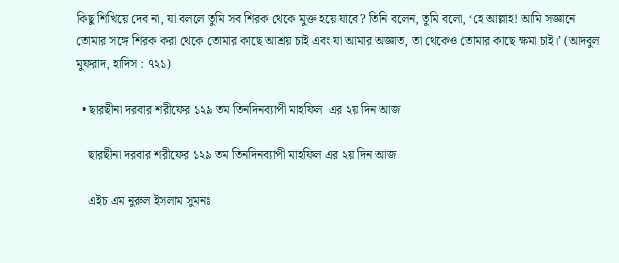কিছু শিখিয়ে দেব না, যা বললে তুমি সব শিরক থেকে মুক্ত হয়ে যাবে? তিনি বলেন, তুমি বলো, ‘হে আল্লাহ! আমি সজ্ঞানে তোমার সঙ্গে শিরক করা থেকে তোমার কাছে আশ্রয় চাই এবং যা আমার অজ্ঞাত, তা থেকেও তোমার কাছে ক্ষমা চাই।’ (আদবুল মুফরাদ, হাদিস : ৭২১)

  • ছারছীনা দরবার শরীফের ১২৯ তম তিনদিনব্যাপী মাহফিল  এর ২য় দিন আজ

    ছারছীনা দরবার শরীফের ১২৯ তম তিনদিনব্যাপী মাহফিল এর ২য় দিন আজ

    এইচ এম নুরুল ইসলাম সুমনঃ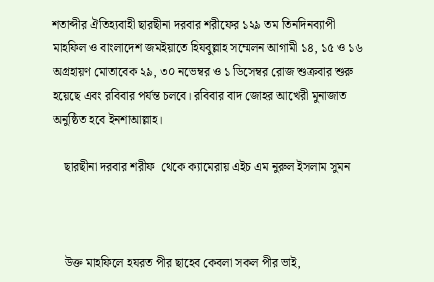শতাব্দীর ঐতিহ্যবাহী ছারছীনা দরবার শরীফের ১২৯ তম তিনদিনব্যাপী মাহফিল ও বাংলাদেশ জমইয়াতে হিযবুল্লাহ সম্মেলন আগামী ১৪, ১৫ ও ১৬ অগ্রহায়ণ মোতাবেক ২৯, ৩০ নভেম্বর ও ১ ডিসেম্বর রোজ শুক্রবার শুরু হয়েছে এবং রবিবার পর্যন্ত চলবে। রবিবার বাদ জোহর আখেরী মুনাজাত অনুষ্ঠিত হবে ইনশাআল্লাহ।

    ছারছীনা দরবার শরীফ  থেকে ক্যামেরায় এইচ এম নুরুল ইসলাম সুমন



    উক্ত মাহফিলে হযরত পীর ছাহেব কেবলা সকল পীর ভাই,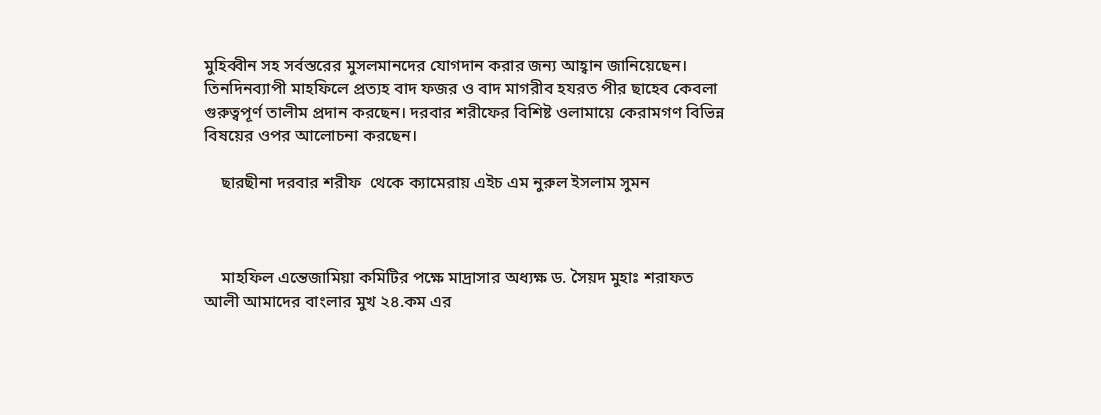মুহিব্বীন সহ সর্বস্তরের মুসলমানদের যোগদান করার জন্য আহ্বান জানিয়েছেন। তিনদিনব্যাপী মাহফিলে প্রত্যহ বাদ ফজর ও বাদ মাগরীব হযরত পীর ছাহেব কেবলা গুরুত্বপূর্ণ তালীম প্রদান করছেন। দরবার শরীফের বিশিষ্ট ওলামায়ে কেরামগণ বিভিন্ন বিষয়ের ওপর আলোচনা করছেন।

    ছারছীনা দরবার শরীফ  থেকে ক্যামেরায় এইচ এম নুরুল ইসলাম সুমন



    মাহফিল এন্তেজামিয়া কমিটির পক্ষে মাদ্রাসার অধ্যক্ষ ড. সৈয়দ মুহাঃ শরাফত আলী আমাদের বাংলার মুখ ২৪.কম এর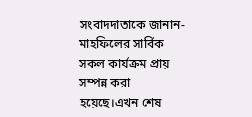সংবাদদাতাকে জানান- মাহফিলের সার্বিক সকল কার্যক্রম প্রায় সম্পন্ন করা হয়েছে।এখন শেষ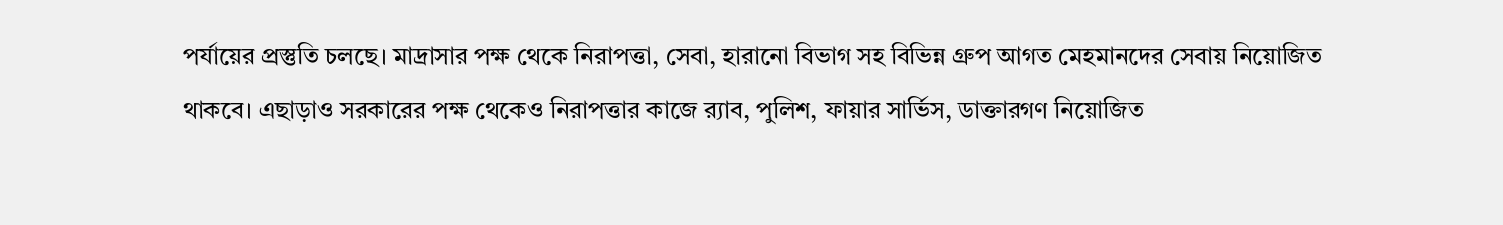পর্যায়ের প্রস্তুতি চলছে। মাদ্রাসার পক্ষ থেকে নিরাপত্তা, সেবা, হারানো বিভাগ সহ বিভিন্ন গ্রুপ আগত মেহমানদের সেবায় নিয়োজিত থাকবে। এছাড়াও সরকারের পক্ষ থেকেও নিরাপত্তার কাজে র‌্যাব, পুলিশ, ফায়ার সার্ভিস, ডাক্তারগণ নিয়োজিত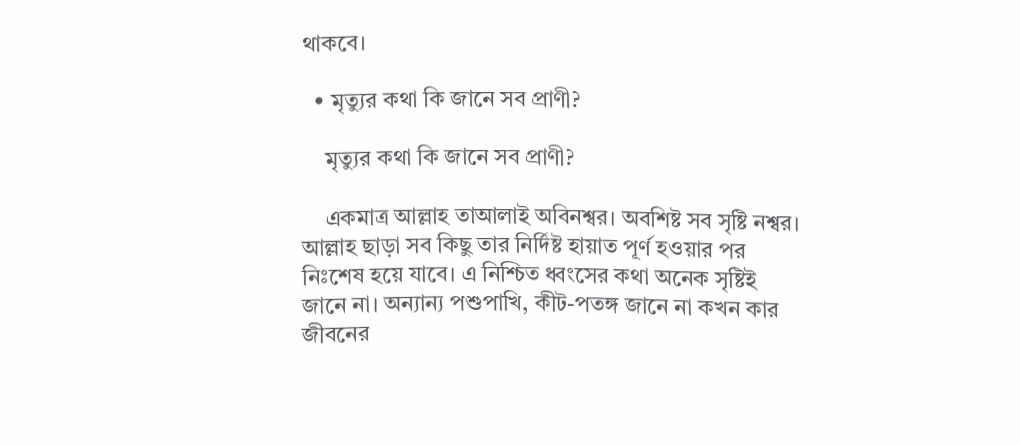থাকবে।

  • মৃত্যুর কথা কি জানে সব প্রাণী?

    মৃত্যুর কথা কি জানে সব প্রাণী?

    একমাত্র আল্লাহ তাআলাই অবিনশ্বর। অবশিষ্ট সব সৃষ্টি নশ্বর। আল্লাহ ছাড়া সব কিছু তার নির্দিষ্ট হায়াত পূর্ণ হওয়ার পর নিঃশেষ হয়ে যাবে। এ নিশ্চিত ধ্বংসের কথা অনেক সৃষ্টিই জানে না। অন্যান্য পশুপাখি, কীট-পতঙ্গ জানে না কখন কার জীবনের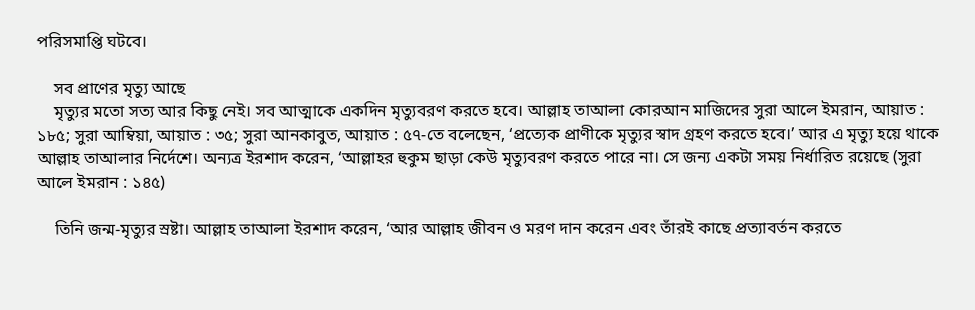পরিসমাপ্তি ঘটবে।

    সব প্রাণের মৃত্যু আছে
    মৃত্যুর মতো সত্য আর কিছু নেই। সব আত্মাকে একদিন মৃত্যুবরণ করতে হবে। আল্লাহ তাআলা কোরআন মাজিদের সুরা আলে ইমরান, আয়াত : ১৮৫; সুরা আম্বিয়া, আয়াত : ৩৫; সুরা আনকাবুত, আয়াত : ৫৭-তে বলেছেন, ‘প্রত্যেক প্রাণীকে মৃত্যুর স্বাদ গ্রহণ করতে হবে।’ আর এ মৃত্যু হয়ে থাকে আল্লাহ তাআলার নির্দেশে। অন্যত্র ইরশাদ করেন, ‘আল্লাহর হুকুম ছাড়া কেউ মৃত্যুবরণ করতে পারে না। সে জন্য একটা সময় নির্ধারিত রয়েছে (সুরা আলে ইমরান : ১৪৫)

    তিনি জন্ম-মৃত্যুর স্রষ্টা। আল্লাহ তাআলা ইরশাদ করেন, ‘আর আল্লাহ জীবন ও মরণ দান করেন এবং তাঁরই কাছে প্রত্যাবর্তন করতে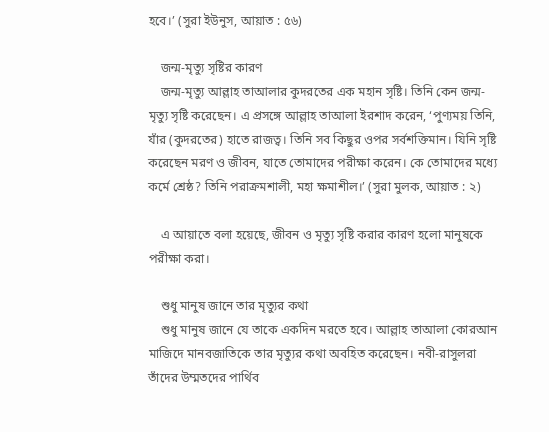হবে।’ (সুরা ইউনুস, আয়াত : ৫৬)

    জন্ম-মৃত্যু সৃষ্টির কারণ
    জন্ম-মৃত্যু আল্লাহ তাআলার কুদরতের এক মহান সৃষ্টি। তিনি কেন জন্ম-মৃত্যু সৃষ্টি করেছেন। এ প্রসঙ্গে আল্লাহ তাআলা ইরশাদ করেন, ‘পুণ্যময় তিনি, যাঁর (কুদরতের) হাতে রাজত্ব। তিনি সব কিছুর ওপর সর্বশক্তিমান। যিনি সৃষ্টি করেছেন মরণ ও জীবন, যাতে তোমাদের পরীক্ষা করেন। কে তোমাদের মধ্যে কর্মে শ্রেষ্ঠ? তিনি পরাক্রমশালী, মহা ক্ষমাশীল।’ (সুরা মুলক, আয়াত : ২)

    এ আয়াতে বলা হয়েছে, জীবন ও মৃত্যু সৃষ্টি করার কারণ হলো মানুষকে পরীক্ষা করা।

    শুধু মানুষ জানে তার মৃত্যুর কথা
    শুধু মানুষ জানে যে তাকে একদিন মরতে হবে। আল্লাহ তাআলা কোরআন মাজিদে মানবজাতিকে তার মৃত্যুর কথা অবহিত করেছেন। নবী-রাসুলরা তাঁদের উম্মতদের পার্থিব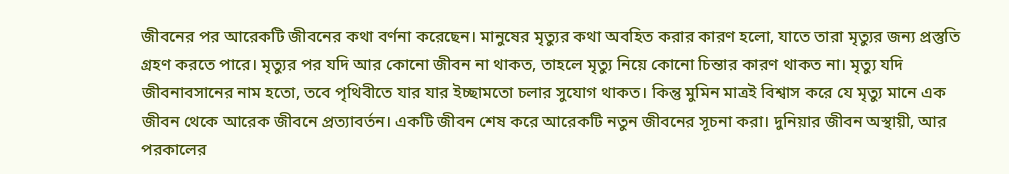জীবনের পর আরেকটি জীবনের কথা বর্ণনা করেছেন। মানুষের মৃত্যুর কথা অবহিত করার কারণ হলো, যাতে তারা মৃত্যুর জন্য প্রস্তুতি গ্রহণ করতে পারে। মৃত্যুর পর যদি আর কোনো জীবন না থাকত, তাহলে মৃত্যু নিয়ে কোনো চিন্তার কারণ থাকত না। মৃত্যু যদি জীবনাবসানের নাম হতো, তবে পৃথিবীতে যার যার ইচ্ছামতো চলার সুযোগ থাকত। কিন্তু মুমিন মাত্রই বিশ্বাস করে যে মৃত্যু মানে এক জীবন থেকে আরেক জীবনে প্রত্যাবর্তন। একটি জীবন শেষ করে আরেকটি নতুন জীবনের সূচনা করা। দুনিয়ার জীবন অস্থায়ী, আর পরকালের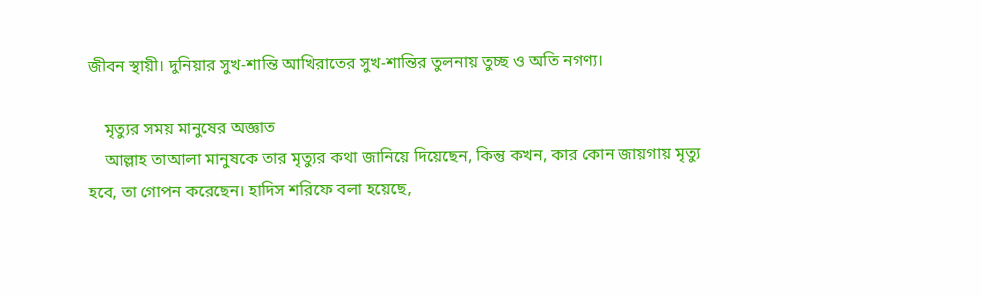জীবন স্থায়ী। দুনিয়ার সুখ-শান্তি আখিরাতের সুখ-শান্তির তুলনায় তুচ্ছ ও অতি নগণ্য।

    মৃত্যুর সময় মানুষের অজ্ঞাত
    আল্লাহ তাআলা মানুষকে তার মৃত্যুর কথা জানিয়ে দিয়েছেন, কিন্তু কখন, কার কোন জায়গায় মৃত্যু হবে, তা গোপন করেছেন। হাদিস শরিফে বলা হয়েছে,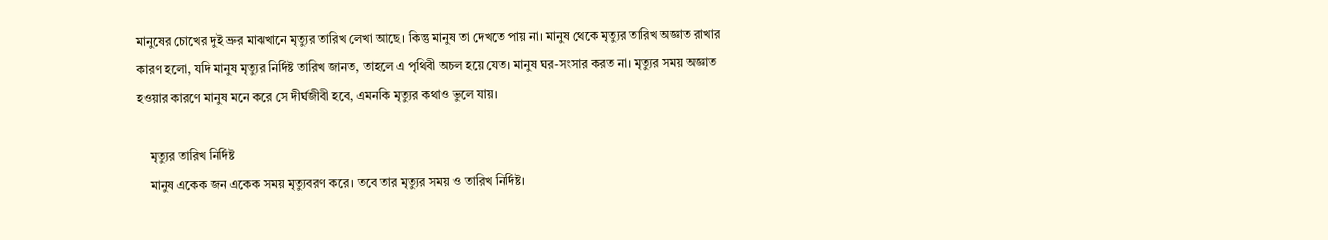মানুষের চোখের দুই ভ্রুর মাঝখানে মৃত্যুর তারিখ লেখা আছে। কিন্তু মানুষ তা দেখতে পায় না। মানুষ থেকে মৃত্যুর তারিখ অজ্ঞাত রাখার কারণ হলো, যদি মানুষ মৃত্যুর নির্দিষ্ট তারিখ জানত, তাহলে এ পৃথিবী অচল হয়ে যেত। মানুষ ঘর-সংসার করত না। মৃত্যুর সময় অজ্ঞাত হওয়ার কারণে মানুষ মনে করে সে দীর্ঘজীবী হবে, এমনকি মৃত্যুর কথাও ভুলে যায়।

    মৃত্যুর তারিখ নির্দিষ্ট
    মানুষ একেক জন একেক সময় মৃত্যুবরণ করে। তবে তার মৃত্যুর সময় ও তারিখ নির্দিষ্ট।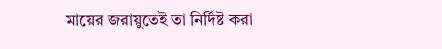মায়ের জরায়ুতেই তা নির্দিষ্ট করা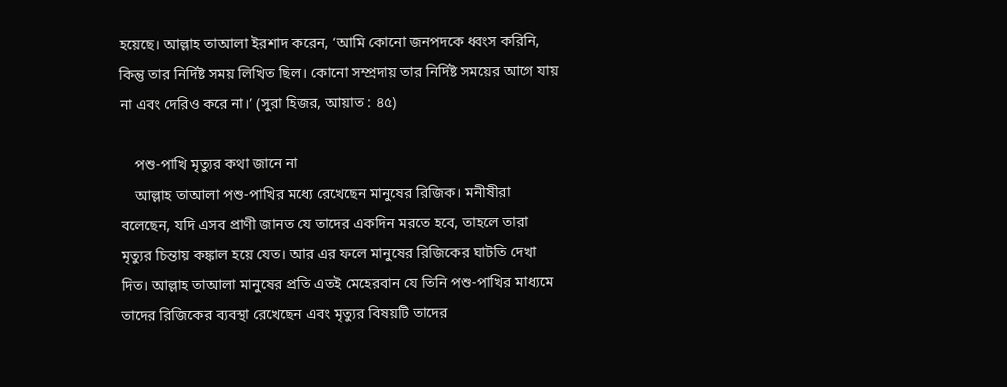হয়েছে। আল্লাহ তাআলা ইরশাদ করেন, ‘আমি কোনো জনপদকে ধ্বংস করিনি, কিন্তু তার নির্দিষ্ট সময় লিখিত ছিল। কোনো সম্প্রদায় তার নির্দিষ্ট সময়ের আগে যায় না এবং দেরিও করে না।’ (সুরা হিজর, আয়াত : ৪৫)

    পশু-পাখি মৃত্যুর কথা জানে না
    আল্লাহ তাআলা পশু-পাখির মধ্যে রেখেছেন মানুষের রিজিক। মনীষীরা বলেছেন, যদি এসব প্রাণী জানত যে তাদের একদিন মরতে হবে, তাহলে তারা মৃত্যুর চিন্তায় কঙ্কাল হয়ে যেত। আর এর ফলে মানুষের রিজিকের ঘাটতি দেখা দিত। আল্লাহ তাআলা মানুষের প্রতি এতই মেহেরবান যে তিনি পশু-পাখির মাধ্যমে তাদের রিজিকের ব্যবস্থা রেখেছেন এবং মৃত্যুর বিষয়টি তাদের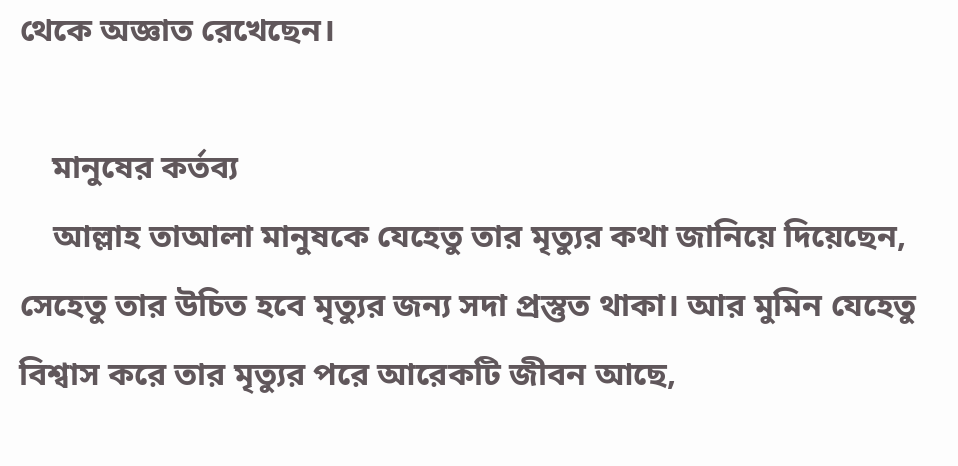থেকে অজ্ঞাত রেখেছেন।

    মানুষের কর্তব্য
    আল্লাহ তাআলা মানুষকে যেহেতু তার মৃত্যুর কথা জানিয়ে দিয়েছেন, সেহেতু তার উচিত হবে মৃত্যুর জন্য সদা প্রস্তুত থাকা। আর মুমিন যেহেতু বিশ্বাস করে তার মৃত্যুর পরে আরেকটি জীবন আছে,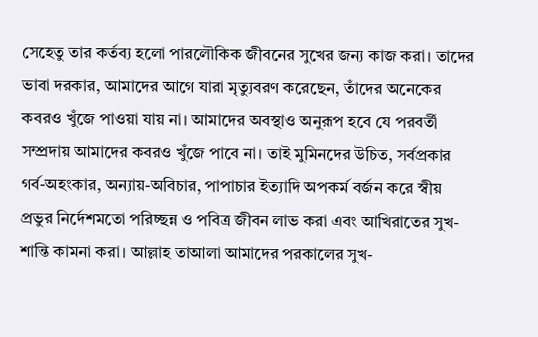সেহেতু তার কর্তব্য হলো পারলৌকিক জীবনের সুখের জন্য কাজ করা। তাদের ভাবা দরকার, আমাদের আগে যারা মৃত্যুবরণ করেছেন, তাঁদের অনেকের কবরও খুঁজে পাওয়া যায় না। আমাদের অবস্থাও অনুরূপ হবে যে পরবর্তী সম্প্রদায় আমাদের কবরও খুঁজে পাবে না। তাই মুমিনদের উচিত, সর্বপ্রকার গর্ব-অহংকার, অন্যায়-অবিচার, পাপাচার ইত্যাদি অপকর্ম বর্জন করে স্বীয় প্রভুর নির্দেশমতো পরিচ্ছন্ন ও পবিত্র জীবন লাভ করা এবং আখিরাতের সুখ-শান্তি কামনা করা। আল্লাহ তাআলা আমাদের পরকালের সুখ-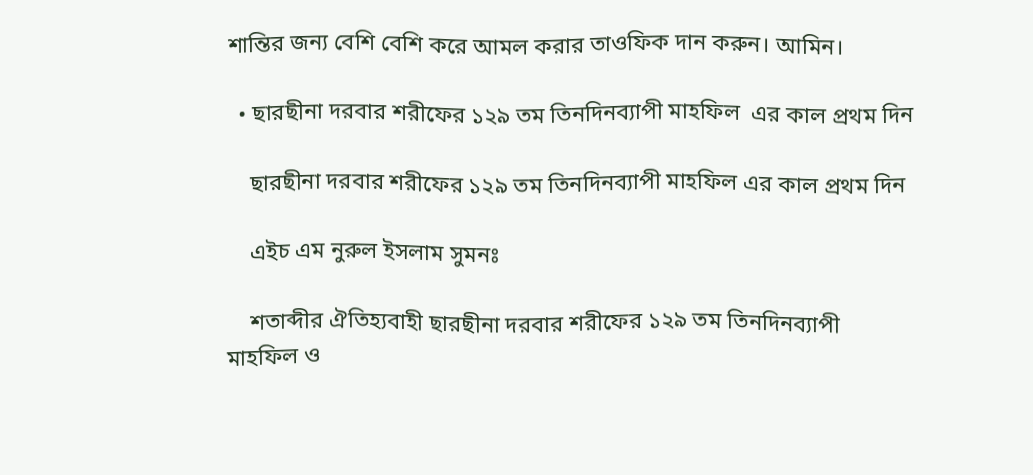শান্তির জন্য বেশি বেশি করে আমল করার তাওফিক দান করুন। আমিন।

  • ছারছীনা দরবার শরীফের ১২৯ তম তিনদিনব্যাপী মাহফিল  এর কাল প্রথম দিন

    ছারছীনা দরবার শরীফের ১২৯ তম তিনদিনব্যাপী মাহফিল এর কাল প্রথম দিন

    এইচ এম নুরুল ইসলাম সুমনঃ

    শতাব্দীর ঐতিহ্যবাহী ছারছীনা দরবার শরীফের ১২৯ তম তিনদিনব্যাপী মাহফিল ও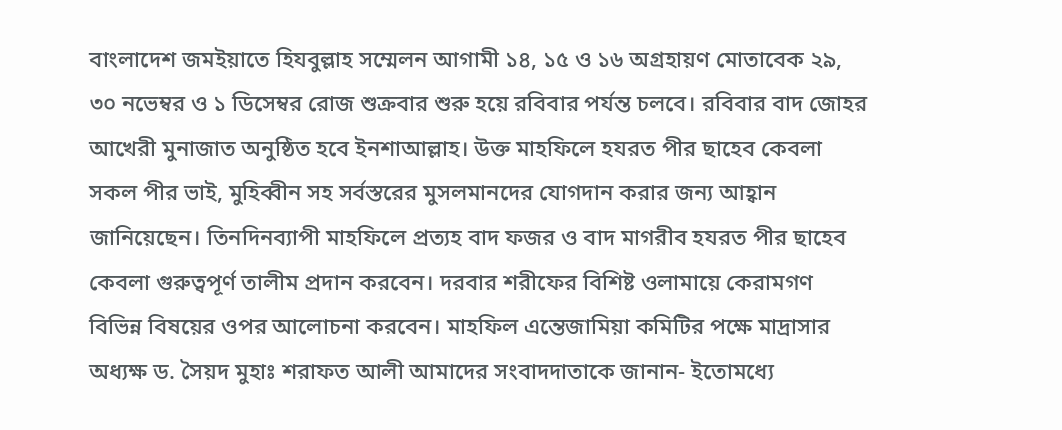বাংলাদেশ জমইয়াতে হিযবুল্লাহ সম্মেলন আগামী ১৪, ১৫ ও ১৬ অগ্রহায়ণ মোতাবেক ২৯, ৩০ নভেম্বর ও ১ ডিসেম্বর রোজ শুক্রবার শুরু হয়ে রবিবার পর্যন্ত চলবে। রবিবার বাদ জোহর আখেরী মুনাজাত অনুষ্ঠিত হবে ইনশাআল্লাহ। উক্ত মাহফিলে হযরত পীর ছাহেব কেবলা সকল পীর ভাই, মুহিব্বীন সহ সর্বস্তরের মুসলমানদের যোগদান করার জন্য আহ্বান জানিয়েছেন। তিনদিনব্যাপী মাহফিলে প্রত্যহ বাদ ফজর ও বাদ মাগরীব হযরত পীর ছাহেব কেবলা গুরুত্বপূর্ণ তালীম প্রদান করবেন। দরবার শরীফের বিশিষ্ট ওলামায়ে কেরামগণ বিভিন্ন বিষয়ের ওপর আলোচনা করবেন। মাহফিল এন্তেজামিয়া কমিটির পক্ষে মাদ্রাসার অধ্যক্ষ ড. সৈয়দ মুহাঃ শরাফত আলী আমাদের সংবাদদাতাকে জানান- ইতোমধ্যে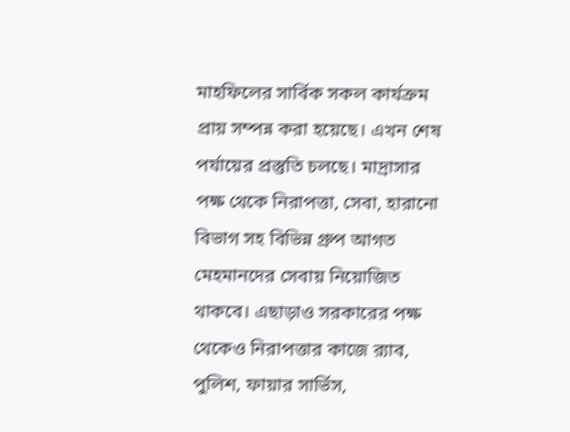মাহফিলের সার্বিক সকল কার্যক্রম প্রায় সম্পন্ন করা হয়েছে। এখন শেষ পর্যায়ের প্রস্তুতি চলছে। মাদ্রাসার পক্ষ থেকে নিরাপত্তা, সেবা, হারানো বিভাগ সহ বিভিন্ন গ্রুপ আগত মেহমানদের সেবায় নিয়োজিত থাকবে। এছাড়াও সরকারের পক্ষ থেকেও নিরাপত্তার কাজে র‌্যাব, পুলিশ, ফায়ার সার্ভিস,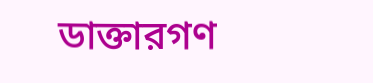ডাক্তারগণ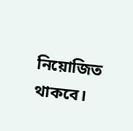নিয়োজিত থাকবে।